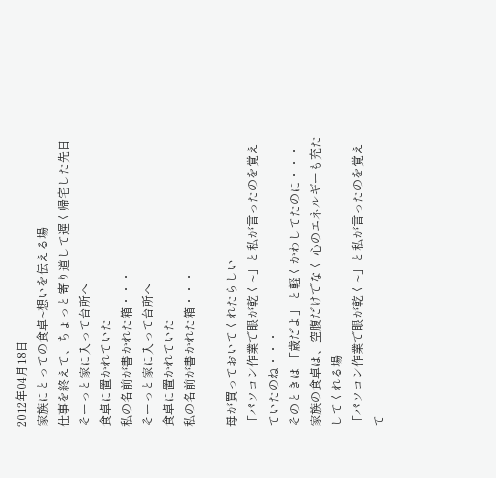2012年04月18日
家族にとっての食卓~想いを伝える場
仕事を終えて、ちょっと寄り道して遅く帰宅した先日
そーっと家に入って台所へ
食卓に置かれていた
私の名前が書かれた箱・・・
そーっと家に入って台所へ
食卓に置かれていた
私の名前が書かれた箱・・・

母が買っておいてくれたらしい
「パソコン作業で眼が乾く~」と私が言ったのを覚えていたのね・・・
そのときは 「歳だよ」 と軽くかわしてたのに・・・
家族の食卓は、空腹だけでなく 心のエネルギーも充たしてくれる場
「パソコン作業で眼が乾く~」と私が言ったのを覚えて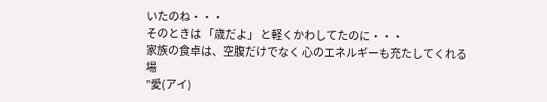いたのね・・・
そのときは 「歳だよ」 と軽くかわしてたのに・・・
家族の食卓は、空腹だけでなく 心のエネルギーも充たしてくれる場
”愛(アイ)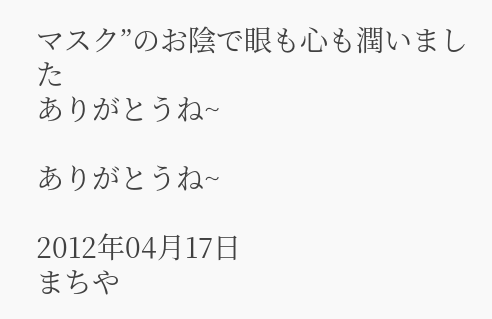マスク”のお陰で眼も心も潤いました
ありがとうね~

ありがとうね~

2012年04月17日
まちや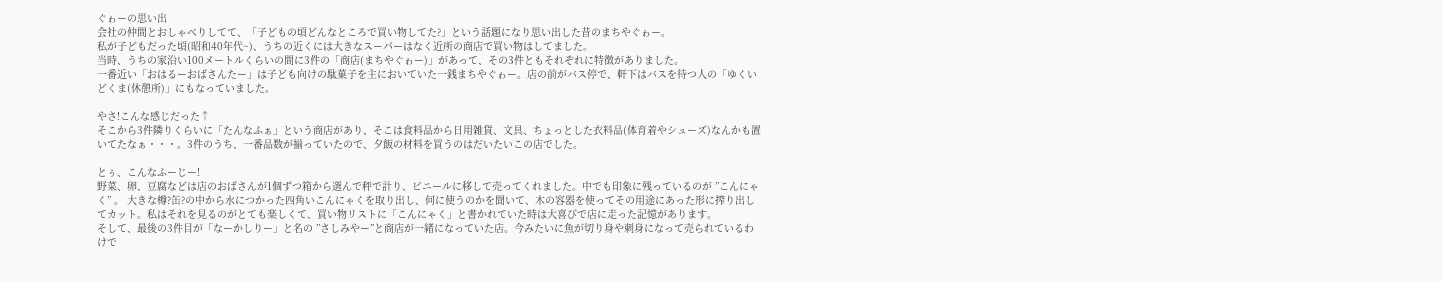ぐゎーの思い出
会社の仲間とおしゃべりしてて、「子どもの頃どんなところで買い物してた?」という話題になり思い出した昔のまちやぐゎー。
私が子どもだった頃(昭和40年代~)、うちの近くには大きなスーパーはなく近所の商店で買い物はしてました。
当時、うちの家沿い100メートルくらいの間に3件の「商店(まちやぐゎー)」があって、その3件ともそれぞれに特徴がありました。
一番近い「おはるーおばさんたー」は子ども向けの駄菓子を主においていた一銭まちやぐゎー。店の前がバス停で、軒下はバスを待つ人の「ゆくいどくま(休憩所)」にもなっていました。

やさ!こんな感じだった↑
そこから3件隣りくらいに「たんなふぁ」という商店があり、そこは食料品から日用雑貨、文具、ちょっとした衣料品(体育着やシューズ)なんかも置いてたなぁ・・・。3件のうち、一番品数が揃っていたので、夕飯の材料を買うのはだいたいこの店でした。

とぅ、こんなふーじー!
野菜、卵、豆腐などは店のおばさんが1個ずつ箱から選んで秤で計り、ビニールに移して売ってくれました。中でも印象に残っているのが ”こんにゃく” 。 大きな樽?缶?の中から水につかった四角いこんにゃくを取り出し、何に使うのかを聞いて、木の容器を使ってその用途にあった形に搾り出してカット。私はそれを見るのがとても楽しくて、買い物リストに「こんにゃく」と書かれていた時は大喜びで店に走った記憶があります。
そして、最後の3件目が「なーかしりー」と名の ”さしみやー”と商店が一緒になっていた店。今みたいに魚が切り身や刺身になって売られているわけで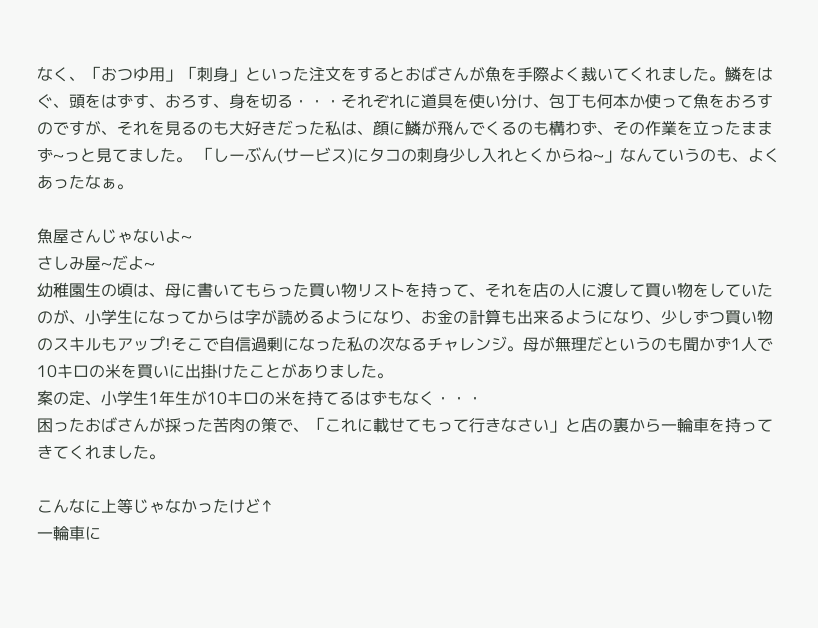なく、「おつゆ用」「刺身」といった注文をするとおばさんが魚を手際よく裁いてくれました。鱗をはぐ、頭をはずす、おろす、身を切る・・・それぞれに道具を使い分け、包丁も何本か使って魚をおろすのですが、それを見るのも大好きだった私は、顔に鱗が飛んでくるのも構わず、その作業を立ったままず~っと見てました。 「しーぶん(サービス)にタコの刺身少し入れとくからね~」なんていうのも、よくあったなぁ。

魚屋さんじゃないよ~
さしみ屋~だよ~
幼稚園生の頃は、母に書いてもらった買い物リストを持って、それを店の人に渡して買い物をしていたのが、小学生になってからは字が読めるようになり、お金の計算も出来るようになり、少しずつ買い物のスキルもアップ!そこで自信過剰になった私の次なるチャレンジ。母が無理だというのも聞かず1人で10キロの米を買いに出掛けたことがありました。
案の定、小学生1年生が10キロの米を持てるはずもなく・・・
困ったおばさんが採った苦肉の策で、「これに載せてもって行きなさい」と店の裏から一輪車を持ってきてくれました。

こんなに上等じゃなかったけど↑
一輪車に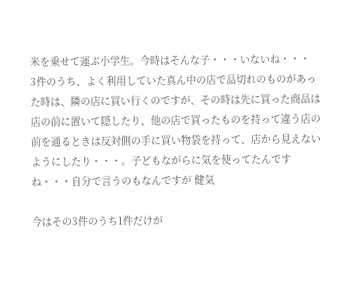米を乗せて運ぶ小学生。今時はそんな子・・・いないね・・・
3件のうち、よく利用していた真ん中の店で品切れのものがあった時は、隣の店に買い行くのですが、その時は先に買った商品は店の前に置いて隠したり、他の店で買ったものを持って違う店の前を通るときは反対側の手に買い物袋を持って、店から見えないようにしたり・・・。子どもながらに気を使ってたんですね・・・自分で言うのもなんですが 健気

今はその3件のうち1件だけが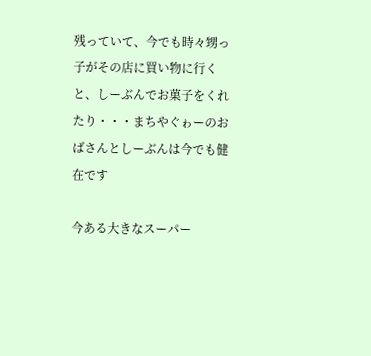残っていて、今でも時々甥っ子がその店に買い物に行くと、しーぶんでお菓子をくれたり・・・まちやぐゎーのおばさんとしーぶんは今でも健在です

今ある大きなスーパー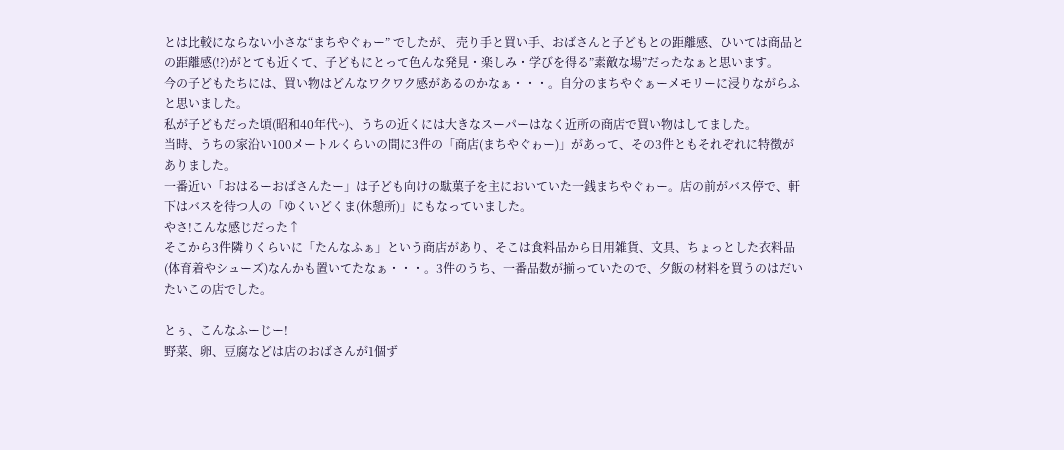とは比較にならない小さな“まちやぐゎー” でしたが、 売り手と買い手、おばさんと子どもとの距離感、ひいては商品との距離感(!?)がとても近くて、子どもにとって色んな発見・楽しみ・学びを得る”素敵な場”だったなぁと思います。
今の子どもたちには、買い物はどんなワクワク感があるのかなぁ・・・。自分のまちやぐぁーメモリーに浸りながらふと思いました。
私が子どもだった頃(昭和40年代~)、うちの近くには大きなスーパーはなく近所の商店で買い物はしてました。
当時、うちの家沿い100メートルくらいの間に3件の「商店(まちやぐゎー)」があって、その3件ともそれぞれに特徴がありました。
一番近い「おはるーおばさんたー」は子ども向けの駄菓子を主においていた一銭まちやぐゎー。店の前がバス停で、軒下はバスを待つ人の「ゆくいどくま(休憩所)」にもなっていました。
やさ!こんな感じだった↑
そこから3件隣りくらいに「たんなふぁ」という商店があり、そこは食料品から日用雑貨、文具、ちょっとした衣料品(体育着やシューズ)なんかも置いてたなぁ・・・。3件のうち、一番品数が揃っていたので、夕飯の材料を買うのはだいたいこの店でした。

とぅ、こんなふーじー!
野菜、卵、豆腐などは店のおばさんが1個ず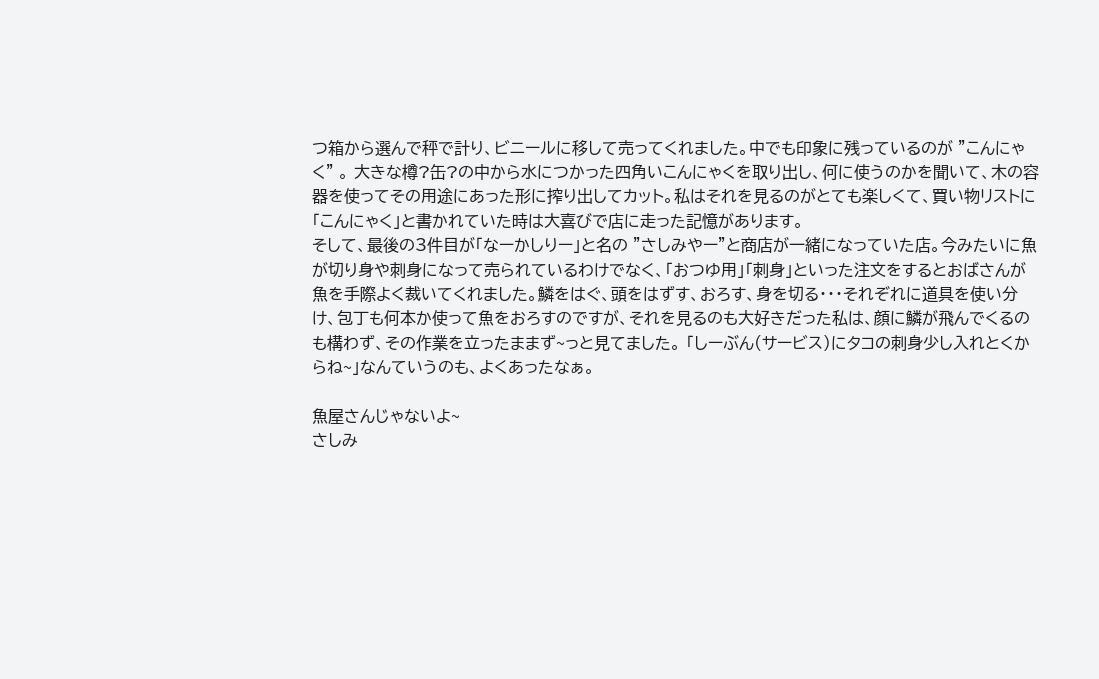つ箱から選んで秤で計り、ビニールに移して売ってくれました。中でも印象に残っているのが ”こんにゃく” 。 大きな樽?缶?の中から水につかった四角いこんにゃくを取り出し、何に使うのかを聞いて、木の容器を使ってその用途にあった形に搾り出してカット。私はそれを見るのがとても楽しくて、買い物リストに「こんにゃく」と書かれていた時は大喜びで店に走った記憶があります。
そして、最後の3件目が「なーかしりー」と名の ”さしみやー”と商店が一緒になっていた店。今みたいに魚が切り身や刺身になって売られているわけでなく、「おつゆ用」「刺身」といった注文をするとおばさんが魚を手際よく裁いてくれました。鱗をはぐ、頭をはずす、おろす、身を切る・・・それぞれに道具を使い分け、包丁も何本か使って魚をおろすのですが、それを見るのも大好きだった私は、顔に鱗が飛んでくるのも構わず、その作業を立ったままず~っと見てました。 「しーぶん(サービス)にタコの刺身少し入れとくからね~」なんていうのも、よくあったなぁ。

魚屋さんじゃないよ~
さしみ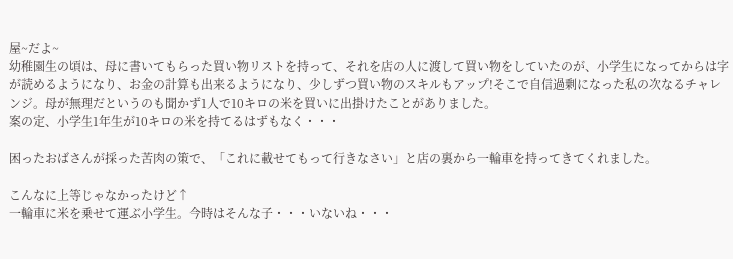屋~だよ~
幼稚園生の頃は、母に書いてもらった買い物リストを持って、それを店の人に渡して買い物をしていたのが、小学生になってからは字が読めるようになり、お金の計算も出来るようになり、少しずつ買い物のスキルもアップ!そこで自信過剰になった私の次なるチャレンジ。母が無理だというのも聞かず1人で10キロの米を買いに出掛けたことがありました。
案の定、小学生1年生が10キロの米を持てるはずもなく・・・

困ったおばさんが採った苦肉の策で、「これに載せてもって行きなさい」と店の裏から一輪車を持ってきてくれました。

こんなに上等じゃなかったけど↑
一輪車に米を乗せて運ぶ小学生。今時はそんな子・・・いないね・・・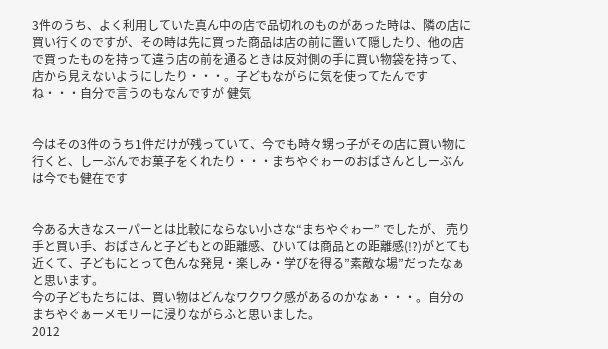3件のうち、よく利用していた真ん中の店で品切れのものがあった時は、隣の店に買い行くのですが、その時は先に買った商品は店の前に置いて隠したり、他の店で買ったものを持って違う店の前を通るときは反対側の手に買い物袋を持って、店から見えないようにしたり・・・。子どもながらに気を使ってたんですね・・・自分で言うのもなんですが 健気


今はその3件のうち1件だけが残っていて、今でも時々甥っ子がその店に買い物に行くと、しーぶんでお菓子をくれたり・・・まちやぐゎーのおばさんとしーぶんは今でも健在です


今ある大きなスーパーとは比較にならない小さな“まちやぐゎー” でしたが、 売り手と買い手、おばさんと子どもとの距離感、ひいては商品との距離感(!?)がとても近くて、子どもにとって色んな発見・楽しみ・学びを得る”素敵な場”だったなぁと思います。
今の子どもたちには、買い物はどんなワクワク感があるのかなぁ・・・。自分のまちやぐぁーメモリーに浸りながらふと思いました。
2012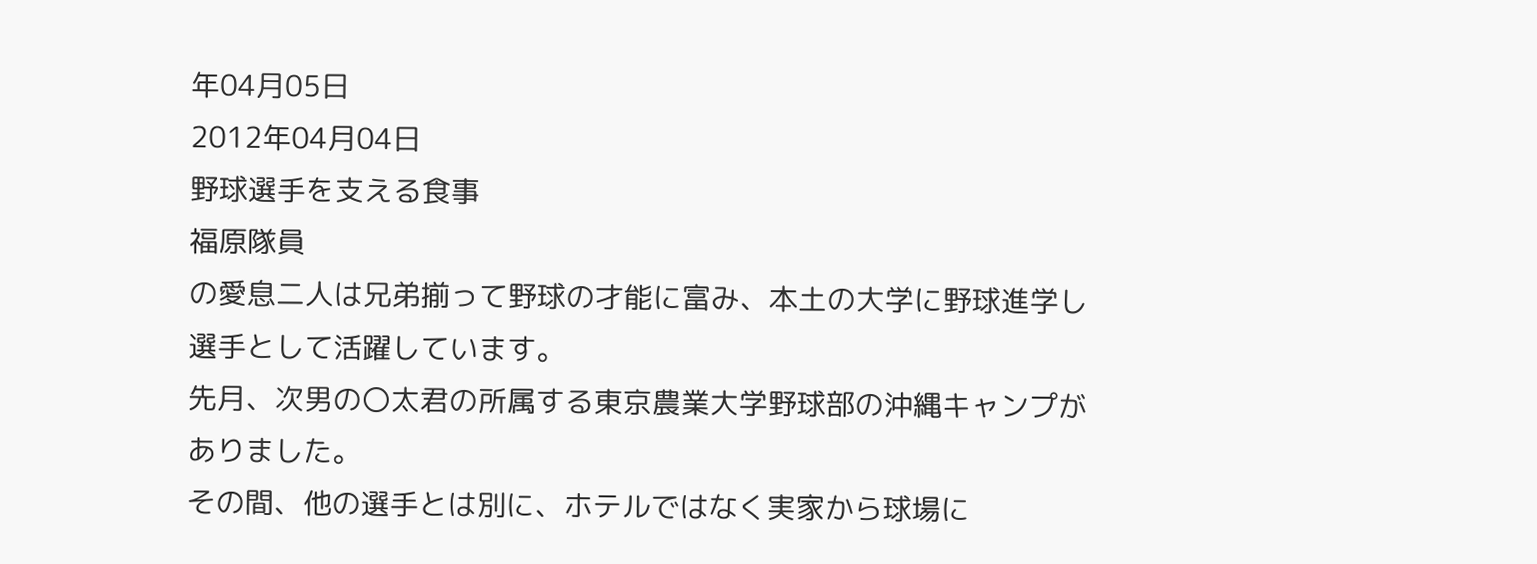年04月05日
2012年04月04日
野球選手を支える食事
福原隊員
の愛息二人は兄弟揃って野球の才能に富み、本土の大学に野球進学し選手として活躍しています。
先月、次男の〇太君の所属する東京農業大学野球部の沖縄キャンプがありました。
その間、他の選手とは別に、ホテルではなく実家から球場に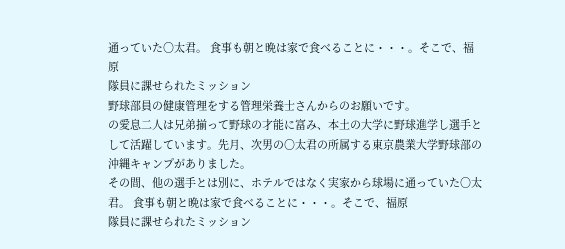通っていた〇太君。 食事も朝と晩は家で食べることに・・・。そこで、福原
隊員に課せられたミッション
野球部員の健康管理をする管理栄養士さんからのお願いです。
の愛息二人は兄弟揃って野球の才能に富み、本土の大学に野球進学し選手として活躍しています。先月、次男の〇太君の所属する東京農業大学野球部の沖縄キャンプがありました。
その間、他の選手とは別に、ホテルではなく実家から球場に通っていた〇太君。 食事も朝と晩は家で食べることに・・・。そこで、福原
隊員に課せられたミッション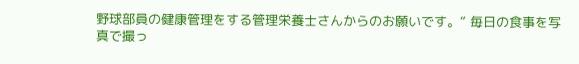野球部員の健康管理をする管理栄養士さんからのお願いです。“ 毎日の食事を写真で撮っ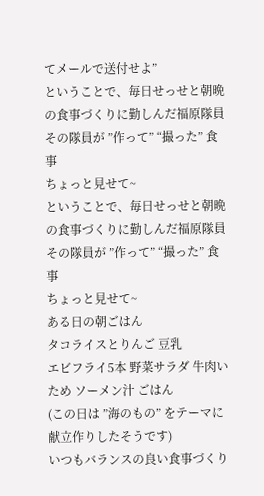てメールで送付せよ”
ということで、毎日せっせと朝晩の食事づくりに勤しんだ福原隊員
その隊員が ”作って” “撮った” 食事
ちょっと見せて~
ということで、毎日せっせと朝晩の食事づくりに勤しんだ福原隊員
その隊員が ”作って” “撮った” 食事
ちょっと見せて~
ある日の朝ごはん
タコライスとりんご 豆乳
エビフライ5本 野菜サラダ 牛肉いため ソーメン汁 ごはん
(この日は ”海のもの” をテーマに献立作りしたそうです)
いつもバランスの良い食事づくり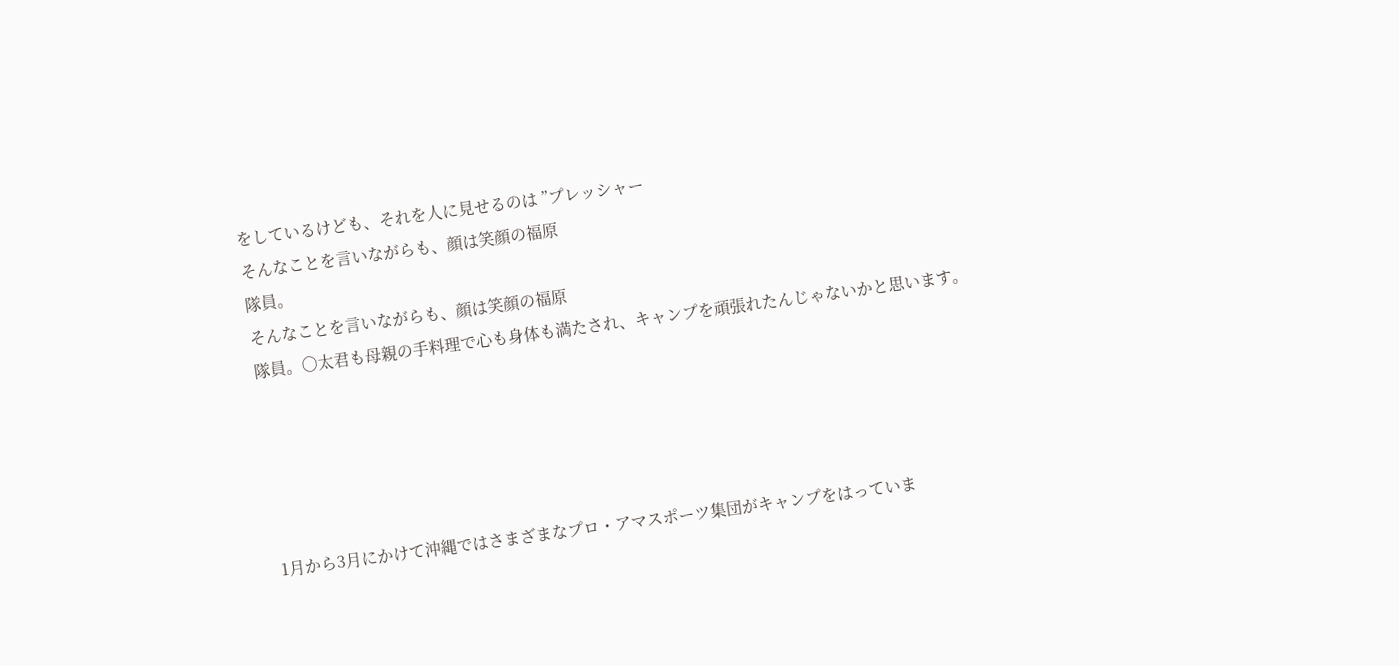をしているけども、それを人に見せるのは ”プレッシャー
そんなことを言いながらも、顔は笑顔の福原
隊員。
そんなことを言いながらも、顔は笑顔の福原
隊員。〇太君も母親の手料理で心も身体も満たされ、キャンプを頑張れたんじゃないかと思います。





1月から3月にかけて沖縄ではさまざまなプロ・アマスポーツ集団がキャンプをはっていま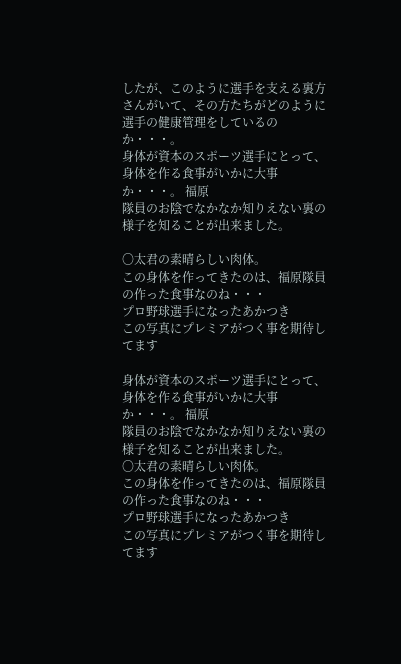したが、このように選手を支える裏方さんがいて、その方たちがどのように選手の健康管理をしているのか・・・。
身体が資本のスポーツ選手にとって、身体を作る食事がいかに大事か・・・。 福原
隊員のお陰でなかなか知りえない裏の様子を知ることが出来ました。

〇太君の素晴らしい肉体。
この身体を作ってきたのは、福原隊員の作った食事なのね・・・
プロ野球選手になったあかつき
この写真にプレミアがつく事を期待してます

身体が資本のスポーツ選手にとって、身体を作る食事がいかに大事か・・・。 福原
隊員のお陰でなかなか知りえない裏の様子を知ることが出来ました。
〇太君の素晴らしい肉体。
この身体を作ってきたのは、福原隊員の作った食事なのね・・・
プロ野球選手になったあかつき
この写真にプレミアがつく事を期待してます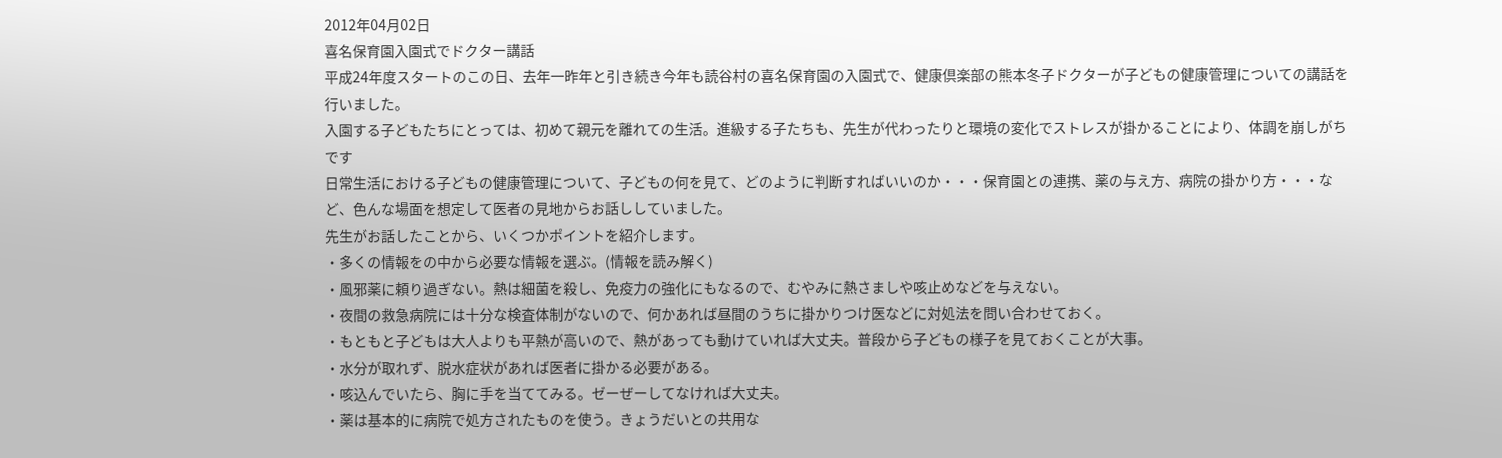2012年04月02日
喜名保育園入園式でドクター講話
平成24年度スタートのこの日、去年一昨年と引き続き今年も読谷村の喜名保育園の入園式で、健康倶楽部の熊本冬子ドクターが子どもの健康管理についての講話を行いました。
入園する子どもたちにとっては、初めて親元を離れての生活。進級する子たちも、先生が代わったりと環境の変化でストレスが掛かることにより、体調を崩しがちです
日常生活における子どもの健康管理について、子どもの何を見て、どのように判断すればいいのか・・・保育園との連携、薬の与え方、病院の掛かり方・・・など、色んな場面を想定して医者の見地からお話ししていました。
先生がお話したことから、いくつかポイントを紹介します。
・多くの情報をの中から必要な情報を選ぶ。(情報を読み解く)
・風邪薬に頼り過ぎない。熱は細菌を殺し、免疫力の強化にもなるので、むやみに熱さましや咳止めなどを与えない。
・夜間の救急病院には十分な検査体制がないので、何かあれば昼間のうちに掛かりつけ医などに対処法を問い合わせておく。
・もともと子どもは大人よりも平熱が高いので、熱があっても動けていれば大丈夫。普段から子どもの様子を見ておくことが大事。
・水分が取れず、脱水症状があれば医者に掛かる必要がある。
・咳込んでいたら、胸に手を当ててみる。ゼーぜーしてなければ大丈夫。
・薬は基本的に病院で処方されたものを使う。きょうだいとの共用な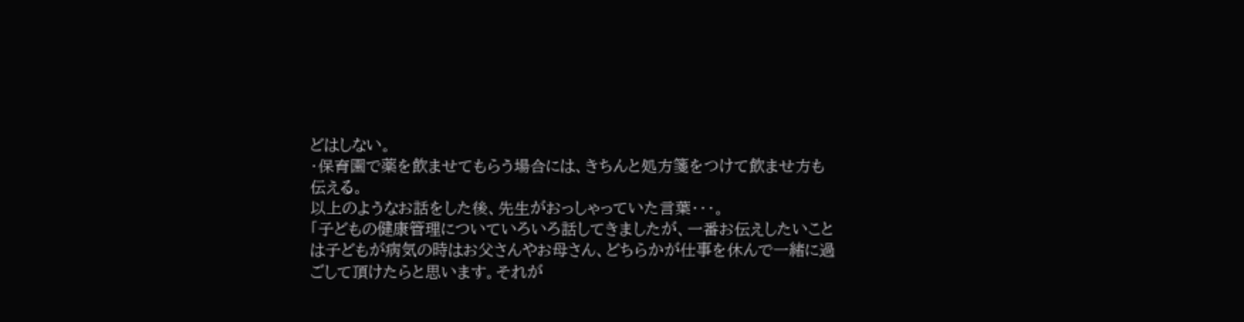どはしない。
・保育園で薬を飲ませてもらう場合には、きちんと処方箋をつけて飲ませ方も伝える。
以上のようなお話をした後、先生がおっしゃっていた言葉・・・。
「子どもの健康管理についていろいろ話してきましたが、一番お伝えしたいことは子どもが病気の時はお父さんやお母さん、どちらかが仕事を休んで一緒に過ごして頂けたらと思います。それが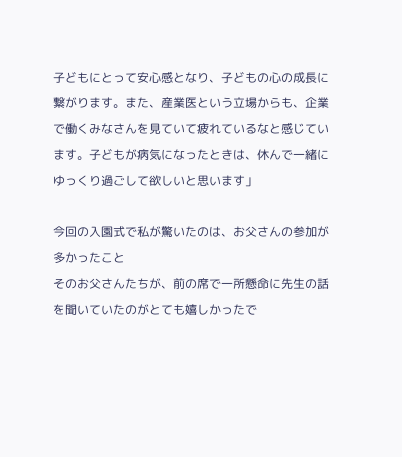子どもにとって安心感となり、子どもの心の成長に繋がります。また、産業医という立場からも、企業で働くみなさんを見ていて疲れているなと感じています。子どもが病気になったときは、休んで一緒にゆっくり過ごして欲しいと思います」

今回の入園式で私が驚いたのは、お父さんの参加が多かったこと
そのお父さんたちが、前の席で一所懸命に先生の話を聞いていたのがとても嬉しかったで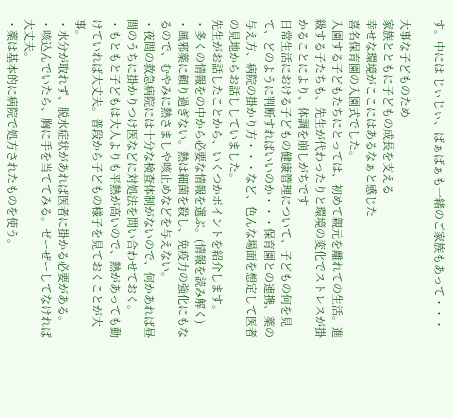す。中には じぃじぃ、ばぁばぁも一緒のご家族もあって・・・

大事な子どものため
家族とともに子どもの成長を支える
幸せな環境がここにはあるなぁと感じた
喜名保育園の入園式でした。
入園する子どもたちにとっては、初めて親元を離れての生活。進級する子たちも、先生が代わったりと環境の変化でストレスが掛かることにより、体調を崩しがちです
日常生活における子どもの健康管理について、子どもの何を見て、どのように判断すればいいのか・・・保育園との連携、薬の与え方、病院の掛かり方・・・など、色んな場面を想定して医者の見地からお話ししていました。
先生がお話したことから、いくつかポイントを紹介します。
・多くの情報をの中から必要な情報を選ぶ。(情報を読み解く)
・風邪薬に頼り過ぎない。熱は細菌を殺し、免疫力の強化にもなるので、むやみに熱さましや咳止めなどを与えない。
・夜間の救急病院には十分な検査体制がないので、何かあれば昼間のうちに掛かりつけ医などに対処法を問い合わせておく。
・もともと子どもは大人よりも平熱が高いので、熱があっても動けていれば大丈夫。普段から子どもの様子を見ておくことが大事。
・水分が取れず、脱水症状があれば医者に掛かる必要がある。
・咳込んでいたら、胸に手を当ててみる。ゼーぜーしてなければ大丈夫。
・薬は基本的に病院で処方されたものを使う。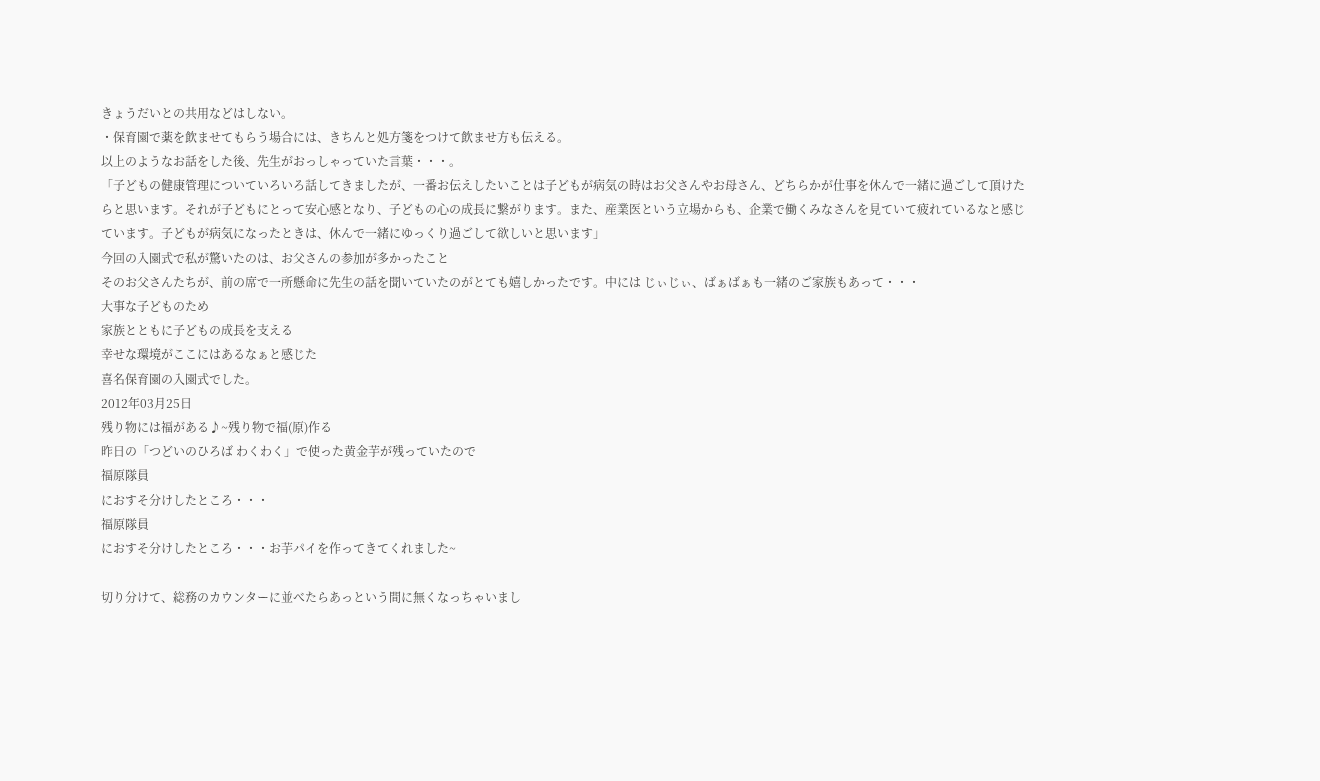きょうだいとの共用などはしない。
・保育園で薬を飲ませてもらう場合には、きちんと処方箋をつけて飲ませ方も伝える。
以上のようなお話をした後、先生がおっしゃっていた言葉・・・。
「子どもの健康管理についていろいろ話してきましたが、一番お伝えしたいことは子どもが病気の時はお父さんやお母さん、どちらかが仕事を休んで一緒に過ごして頂けたらと思います。それが子どもにとって安心感となり、子どもの心の成長に繋がります。また、産業医という立場からも、企業で働くみなさんを見ていて疲れているなと感じています。子どもが病気になったときは、休んで一緒にゆっくり過ごして欲しいと思います」
今回の入園式で私が驚いたのは、お父さんの参加が多かったこと
そのお父さんたちが、前の席で一所懸命に先生の話を聞いていたのがとても嬉しかったです。中には じぃじぃ、ばぁばぁも一緒のご家族もあって・・・
大事な子どものため
家族とともに子どもの成長を支える
幸せな環境がここにはあるなぁと感じた
喜名保育園の入園式でした。
2012年03月25日
残り物には福がある♪~残り物で福(原)作る
昨日の「つどいのひろば わくわく」で使った黄金芋が残っていたので
福原隊員
におすそ分けしたところ・・・
福原隊員
におすそ分けしたところ・・・お芋パイを作ってきてくれました~

切り分けて、総務のカウンターに並べたらあっという間に無くなっちゃいまし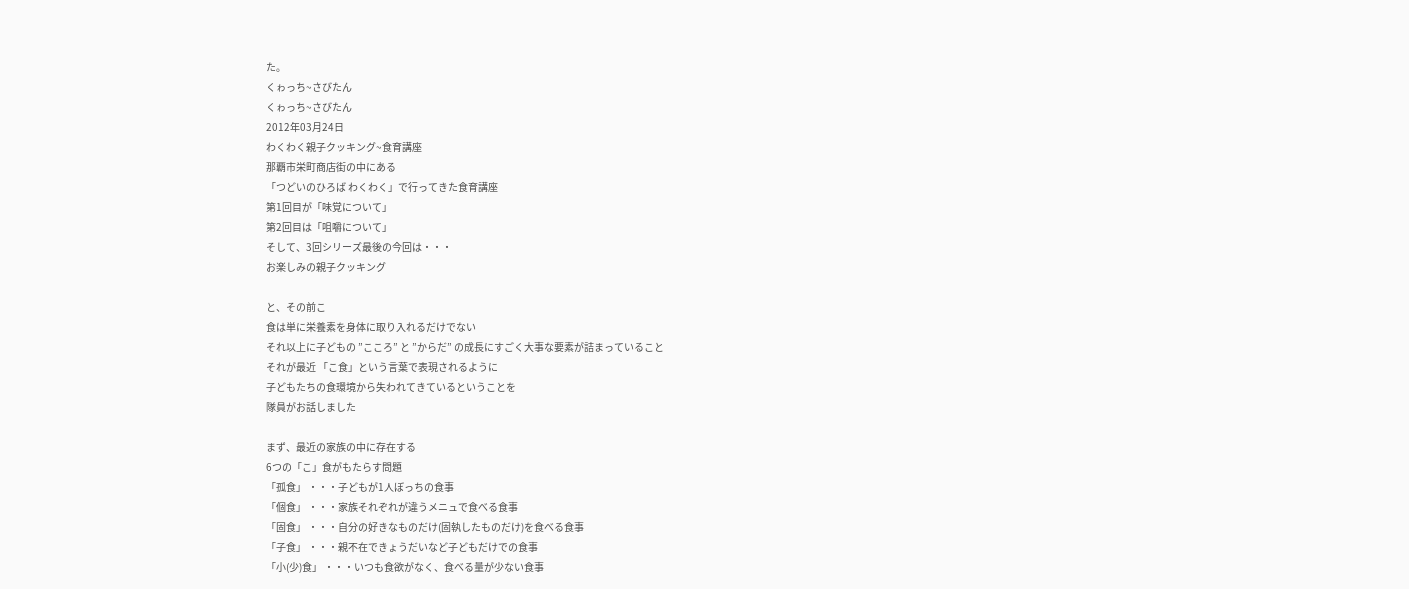た。
くゎっち~さびたん
くゎっち~さびたん
2012年03月24日
わくわく親子クッキング~食育講座
那覇市栄町商店街の中にある
「つどいのひろば わくわく」で行ってきた食育講座
第1回目が「味覚について」
第2回目は「咀嚼について」
そして、3回シリーズ最後の今回は・・・
お楽しみの親子クッキング

と、その前こ
食は単に栄養素を身体に取り入れるだけでない
それ以上に子どもの ”こころ” と ”からだ” の成長にすごく大事な要素が詰まっていること
それが最近 「こ食」という言葉で表現されるように
子どもたちの食環境から失われてきているということを
隊員がお話しました

まず、最近の家族の中に存在する
6つの「こ」食がもたらす問題
「孤食」 ・・・子どもが1人ぼっちの食事
「個食」 ・・・家族それぞれが違うメニュで食べる食事
「固食」 ・・・自分の好きなものだけ(固執したものだけ)を食べる食事
「子食」 ・・・親不在できょうだいなど子どもだけでの食事
「小(少)食」 ・・・いつも食欲がなく、食べる量が少ない食事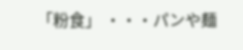「粉食」 ・・・パンや麺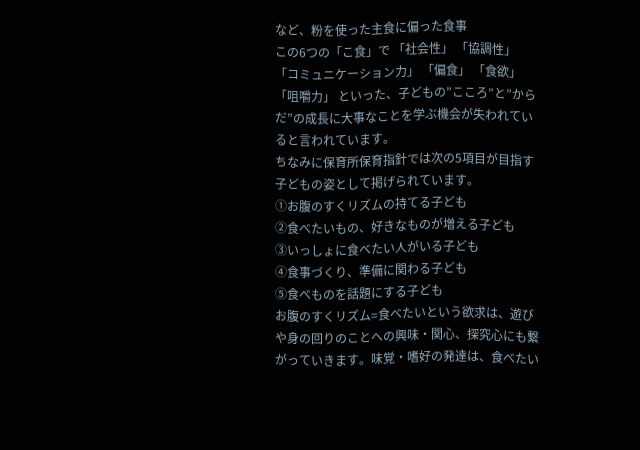など、粉を使った主食に偏った食事
この6つの「こ食」で 「社会性」 「協調性」 「コミュニケーション力」 「偏食」 「食欲」 「咀嚼力」 といった、子どもの”こころ”と”からだ”の成長に大事なことを学ぶ機会が失われていると言われています。
ちなみに保育所保育指針では次の5項目が目指す子どもの姿として掲げられています。
①お腹のすくリズムの持てる子ども
②食べたいもの、好きなものが増える子ども
③いっしょに食べたい人がいる子ども
④食事づくり、準備に関わる子ども
⑤食べものを話題にする子ども
お腹のすくリズム=食べたいという欲求は、遊びや身の回りのことへの興味・関心、探究心にも繋がっていきます。味覚・嗜好の発達は、食べたい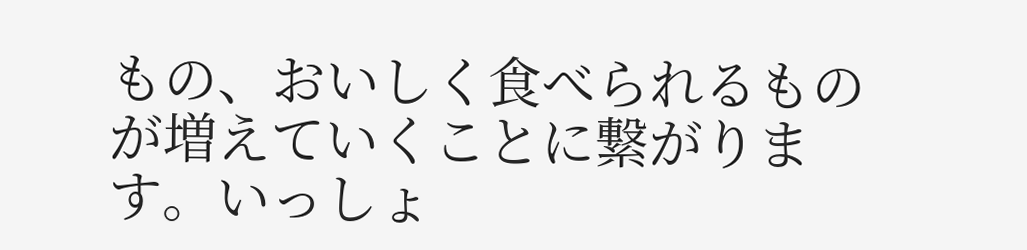もの、おいしく食べられるものが増えていくことに繋がります。いっしょ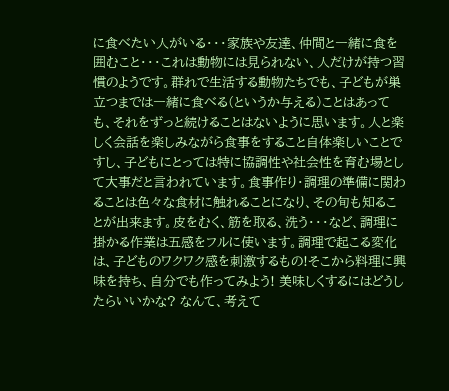に食べたい人がいる・・・家族や友達、仲間と一緒に食を囲むこと・・・これは動物には見られない、人だけが持つ習慣のようです。群れで生活する動物たちでも、子どもが巣立つまでは一緒に食べる(というか与える)ことはあっても、それをずっと続けることはないように思います。人と楽しく会話を楽しみながら食事をすること自体楽しいことですし、子どもにとっては特に協調性や社会性を育む場として大事だと言われています。食事作り・調理の準備に関わることは色々な食材に触れることになり、その旬も知ることが出来ます。皮をむく、筋を取る、洗う・・・など、調理に掛かる作業は五感をフルに使います。調理で起こる変化は、子どものワクワク感を刺激するもの!そこから料理に興味を持ち、自分でも作ってみよう! 美味しくするにはどうしたらいいかな? なんて、考えて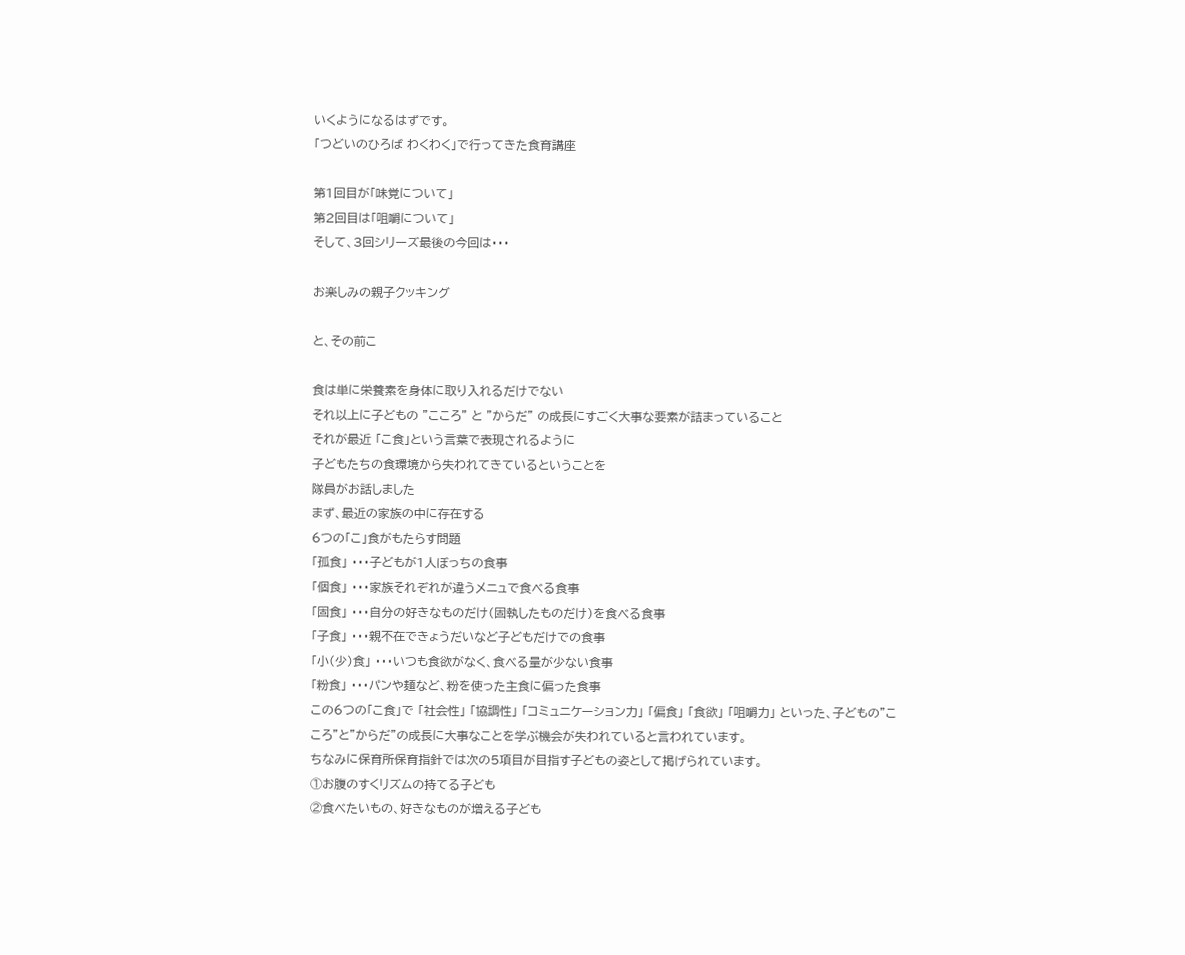いくようになるはずです。
「つどいのひろば わくわく」で行ってきた食育講座

第1回目が「味覚について」
第2回目は「咀嚼について」
そして、3回シリーズ最後の今回は・・・

お楽しみの親子クッキング

と、その前こ

食は単に栄養素を身体に取り入れるだけでない
それ以上に子どもの ”こころ” と ”からだ” の成長にすごく大事な要素が詰まっていること
それが最近 「こ食」という言葉で表現されるように
子どもたちの食環境から失われてきているということを
隊員がお話しました
まず、最近の家族の中に存在する
6つの「こ」食がもたらす問題
「孤食」 ・・・子どもが1人ぼっちの食事
「個食」 ・・・家族それぞれが違うメニュで食べる食事
「固食」 ・・・自分の好きなものだけ(固執したものだけ)を食べる食事
「子食」 ・・・親不在できょうだいなど子どもだけでの食事
「小(少)食」 ・・・いつも食欲がなく、食べる量が少ない食事
「粉食」 ・・・パンや麺など、粉を使った主食に偏った食事
この6つの「こ食」で 「社会性」 「協調性」 「コミュニケーション力」 「偏食」 「食欲」 「咀嚼力」 といった、子どもの”こころ”と”からだ”の成長に大事なことを学ぶ機会が失われていると言われています。
ちなみに保育所保育指針では次の5項目が目指す子どもの姿として掲げられています。
①お腹のすくリズムの持てる子ども
②食べたいもの、好きなものが増える子ども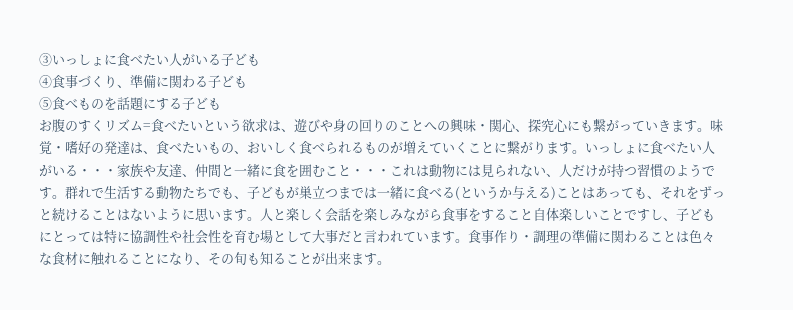③いっしょに食べたい人がいる子ども
④食事づくり、準備に関わる子ども
⑤食べものを話題にする子ども
お腹のすくリズム=食べたいという欲求は、遊びや身の回りのことへの興味・関心、探究心にも繋がっていきます。味覚・嗜好の発達は、食べたいもの、おいしく食べられるものが増えていくことに繋がります。いっしょに食べたい人がいる・・・家族や友達、仲間と一緒に食を囲むこと・・・これは動物には見られない、人だけが持つ習慣のようです。群れで生活する動物たちでも、子どもが巣立つまでは一緒に食べる(というか与える)ことはあっても、それをずっと続けることはないように思います。人と楽しく会話を楽しみながら食事をすること自体楽しいことですし、子どもにとっては特に協調性や社会性を育む場として大事だと言われています。食事作り・調理の準備に関わることは色々な食材に触れることになり、その旬も知ることが出来ます。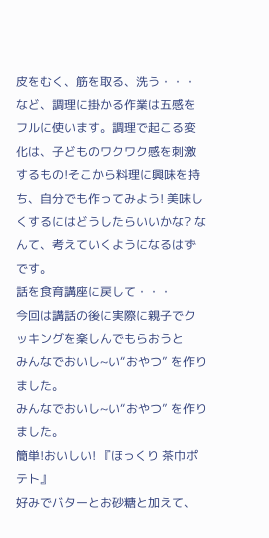皮をむく、筋を取る、洗う・・・など、調理に掛かる作業は五感をフルに使います。調理で起こる変化は、子どものワクワク感を刺激するもの!そこから料理に興味を持ち、自分でも作ってみよう! 美味しくするにはどうしたらいいかな? なんて、考えていくようになるはずです。
話を食育講座に戻して・・・
今回は講話の後に実際に親子でクッキングを楽しんでもらおうと
みんなでおいし~い“おやつ” を作りました。
みんなでおいし~い“おやつ” を作りました。
簡単!おいしい! 『ほっくり 茶巾ポテト』
好みでバターとお砂糖と加えて、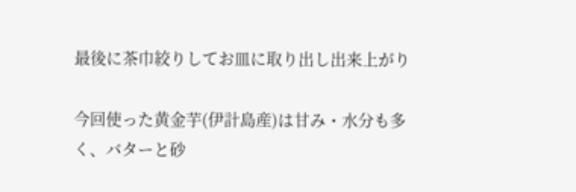最後に茶巾絞りしてお皿に取り出し出来上がり

今回使った黄金芋(伊計島産)は甘み・水分も多く、バターと砂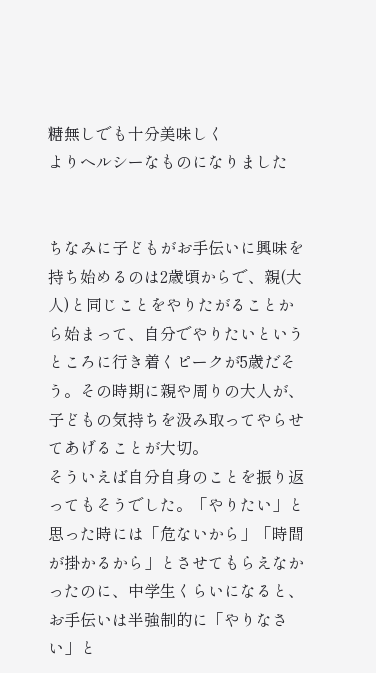糖無しでも十分美味しく
よりヘルシーなものになりました


ちなみに子どもがお手伝いに興味を持ち始めるのは2歳頃からで、親(大人)と同じことをやりたがることから始まって、自分でやりたいというところに行き着くピークが5歳だそう。その時期に親や周りの大人が、子どもの気持ちを汲み取ってやらせてあげることが大切。
そういえば自分自身のことを振り返ってもそうでした。「やりたい」と思った時には「危ないから」「時間が掛かるから」とさせてもらえなかったのに、中学生くらいになると、お手伝いは半強制的に「やりなさい」と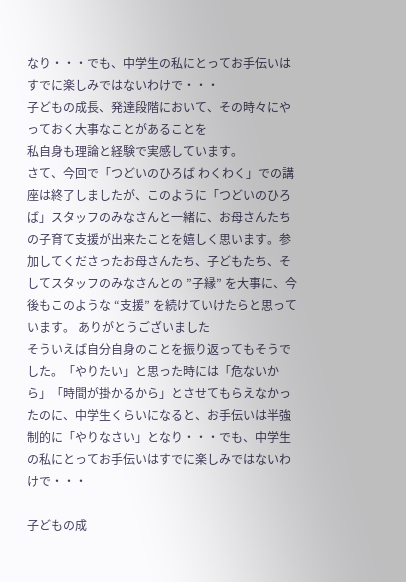なり・・・でも、中学生の私にとってお手伝いはすでに楽しみではないわけで・・・
子どもの成長、発達段階において、その時々にやっておく大事なことがあることを
私自身も理論と経験で実感しています。
さて、今回で「つどいのひろば わくわく」での講座は終了しましたが、このように「つどいのひろば」スタッフのみなさんと一緒に、お母さんたちの子育て支援が出来たことを嬉しく思います。参加してくださったお母さんたち、子どもたち、そしてスタッフのみなさんとの ”子縁” を大事に、今後もこのような “支援” を続けていけたらと思っています。 ありがとうございました
そういえば自分自身のことを振り返ってもそうでした。「やりたい」と思った時には「危ないから」「時間が掛かるから」とさせてもらえなかったのに、中学生くらいになると、お手伝いは半強制的に「やりなさい」となり・・・でも、中学生の私にとってお手伝いはすでに楽しみではないわけで・・・

子どもの成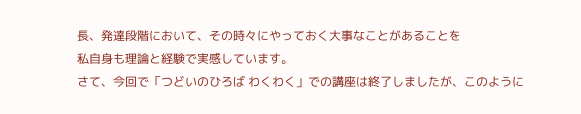長、発達段階において、その時々にやっておく大事なことがあることを
私自身も理論と経験で実感しています。
さて、今回で「つどいのひろば わくわく」での講座は終了しましたが、このように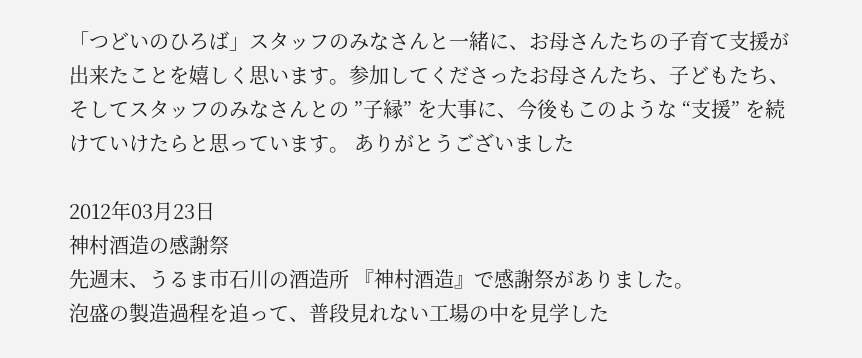「つどいのひろば」スタッフのみなさんと一緒に、お母さんたちの子育て支援が出来たことを嬉しく思います。参加してくださったお母さんたち、子どもたち、そしてスタッフのみなさんとの ”子縁” を大事に、今後もこのような “支援” を続けていけたらと思っています。 ありがとうございました

2012年03月23日
神村酒造の感謝祭
先週末、うるま市石川の酒造所 『神村酒造』で感謝祭がありました。
泡盛の製造過程を追って、普段見れない工場の中を見学した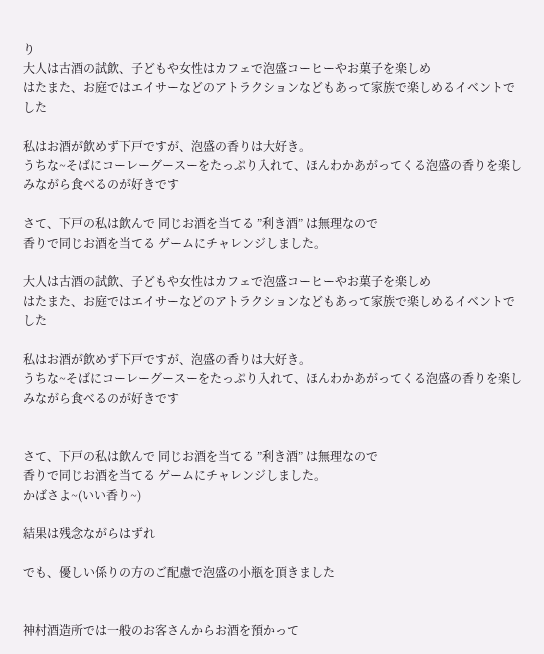り
大人は古酒の試飲、子どもや女性はカフェで泡盛コーヒーやお菓子を楽しめ
はたまた、お庭ではエイサーなどのアトラクションなどもあって家族で楽しめるイベントでした

私はお酒が飲めず下戸ですが、泡盛の香りは大好き。
うちな~そばにコーレーグースーをたっぷり入れて、ほんわかあがってくる泡盛の香りを楽しみながら食べるのが好きです

さて、下戸の私は飲んで 同じお酒を当てる ”利き酒” は無理なので
香りで同じお酒を当てる ゲームにチャレンジしました。

大人は古酒の試飲、子どもや女性はカフェで泡盛コーヒーやお菓子を楽しめ
はたまた、お庭ではエイサーなどのアトラクションなどもあって家族で楽しめるイベントでした

私はお酒が飲めず下戸ですが、泡盛の香りは大好き。
うちな~そばにコーレーグースーをたっぷり入れて、ほんわかあがってくる泡盛の香りを楽しみながら食べるのが好きです


さて、下戸の私は飲んで 同じお酒を当てる ”利き酒” は無理なので
香りで同じお酒を当てる ゲームにチャレンジしました。
かばさよ~(いい香り~)

結果は残念ながらはずれ

でも、優しい係りの方のご配慮で泡盛の小瓶を頂きました


神村酒造所では一般のお客さんからお酒を預かって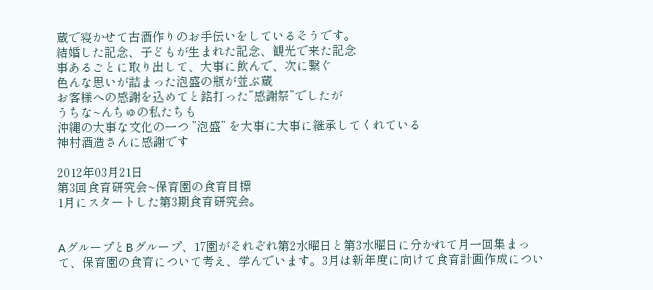蔵で寝かせて古酒作りのお手伝いをしているそうです。
結婚した記念、子どもが生まれた記念、観光で来た記念
事あるごとに取り出して、大事に飲んで、次に繋ぐ
色んな思いが詰まった泡盛の瓶が並ぶ蔵
お客様への感謝を込めてと銘打った”感謝祭”でしたが
うちな~んちゅの私たちも
沖縄の大事な文化の一つ ”泡盛” を大事に大事に継承してくれている
神村酒造さんに感謝です

2012年03月21日
第3回食育研究会~保育園の食育目標
1月にスタートした第3期食育研究会。


AグループとBグループ、17園がそれぞれ第2水曜日と第3水曜日に分かれて月一回集まって、保育園の食育について考え、学んでいます。3月は新年度に向けて食育計画作成につい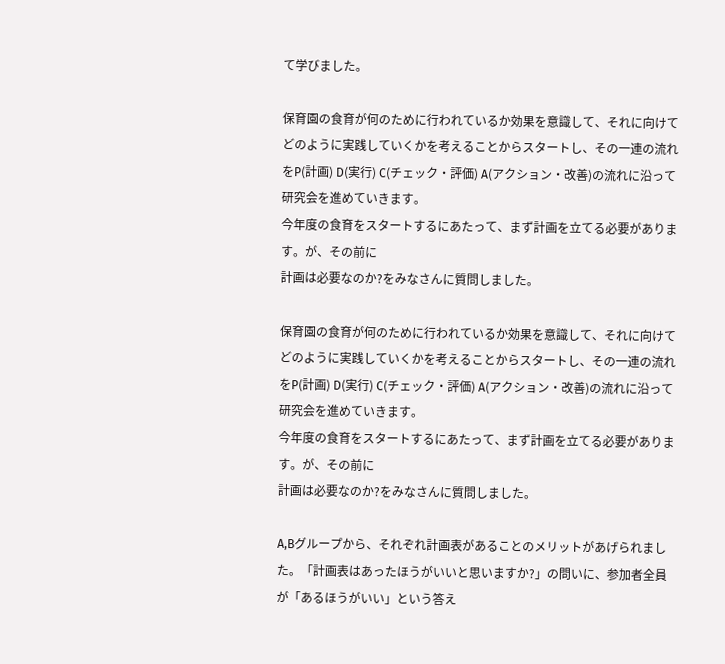て学びました。

保育園の食育が何のために行われているか効果を意識して、それに向けてどのように実践していくかを考えることからスタートし、その一連の流れをP(計画) D(実行) C(チェック・評価) A(アクション・改善)の流れに沿って研究会を進めていきます。
今年度の食育をスタートするにあたって、まず計画を立てる必要があります。が、その前に
計画は必要なのか?をみなさんに質問しました。

保育園の食育が何のために行われているか効果を意識して、それに向けてどのように実践していくかを考えることからスタートし、その一連の流れをP(計画) D(実行) C(チェック・評価) A(アクション・改善)の流れに沿って研究会を進めていきます。
今年度の食育をスタートするにあたって、まず計画を立てる必要があります。が、その前に
計画は必要なのか?をみなさんに質問しました。

A,Bグループから、それぞれ計画表があることのメリットがあげられました。「計画表はあったほうがいいと思いますか?」の問いに、参加者全員が「あるほうがいい」という答え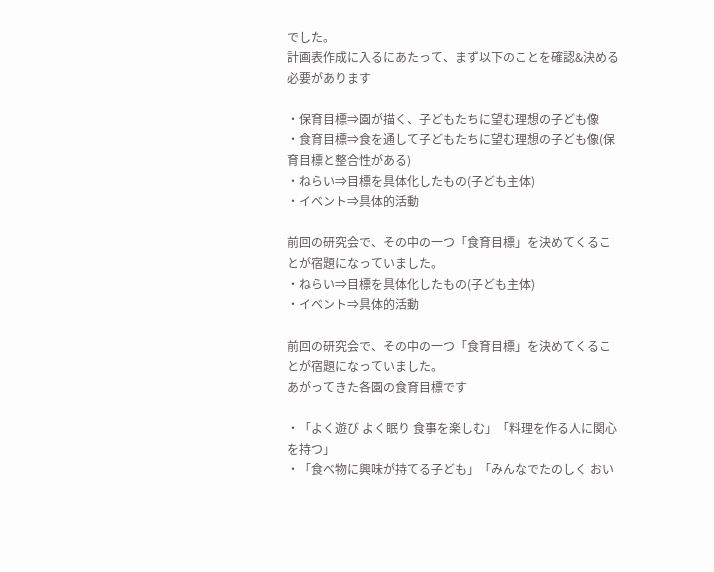でした。
計画表作成に入るにあたって、まず以下のことを確認&決める必要があります

・保育目標⇒園が描く、子どもたちに望む理想の子ども像
・食育目標⇒食を通して子どもたちに望む理想の子ども像(保育目標と整合性がある)
・ねらい⇒目標を具体化したもの(子ども主体)
・イベント⇒具体的活動

前回の研究会で、その中の一つ「食育目標」を決めてくることが宿題になっていました。
・ねらい⇒目標を具体化したもの(子ども主体)
・イベント⇒具体的活動

前回の研究会で、その中の一つ「食育目標」を決めてくることが宿題になっていました。
あがってきた各園の食育目標です

・「よく遊び よく眠り 食事を楽しむ」「料理を作る人に関心を持つ」
・「食べ物に興味が持てる子ども」「みんなでたのしく おい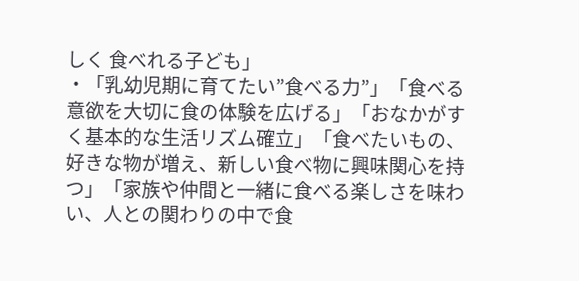しく 食べれる子ども」
・「乳幼児期に育てたい”食べる力”」「食べる意欲を大切に食の体験を広げる」「おなかがすく基本的な生活リズム確立」「食べたいもの、好きな物が増え、新しい食べ物に興味関心を持つ」「家族や仲間と一緒に食べる楽しさを味わい、人との関わりの中で食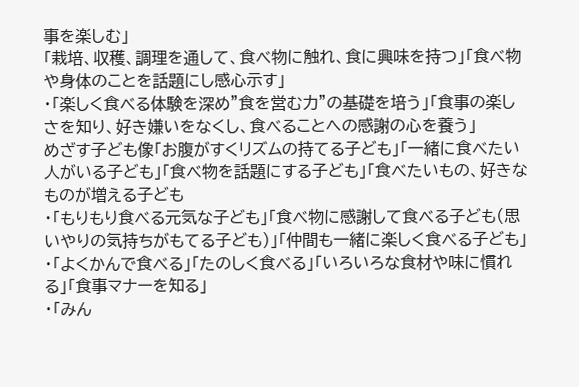事を楽しむ」
「栽培、収穫、調理を通して、食べ物に触れ、食に興味を持つ」「食べ物や身体のことを話題にし感心示す」
・「楽しく食べる体験を深め”食を営む力”の基礎を培う」「食事の楽しさを知り、好き嫌いをなくし、食べることへの感謝の心を養う」
めざす子ども像「お腹がすくリズムの持てる子ども」「一緒に食べたい人がいる子ども」「食べ物を話題にする子ども」「食べたいもの、好きなものが増える子ども
・「もりもり食べる元気な子ども」「食べ物に感謝して食べる子ども(思いやりの気持ちがもてる子ども)」「仲間も一緒に楽しく食べる子ども」
・「よくかんで食べる」「たのしく食べる」「いろいろな食材や味に慣れる」「食事マナーを知る」
・「みん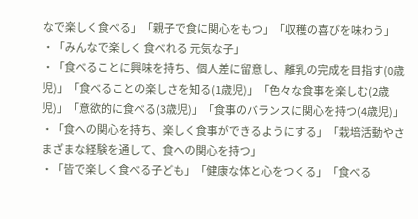なで楽しく食べる」「親子で食に関心をもつ」「収穫の喜びを味わう」
・「みんなで楽しく 食べれる 元気な子」
・「食べることに興味を持ち、個人差に留意し、離乳の完成を目指す(0歳児)」「食べることの楽しさを知る(1歳児)」「色々な食事を楽しむ(2歳児)」「意欲的に食べる(3歳児)」「食事のバランスに関心を持つ(4歳児)」
・「食への関心を持ち、楽しく食事ができるようにする」「栽培活動やさまざまな経験を通して、食への関心を持つ」
・「皆で楽しく食べる子ども」「健康な体と心をつくる」「食べる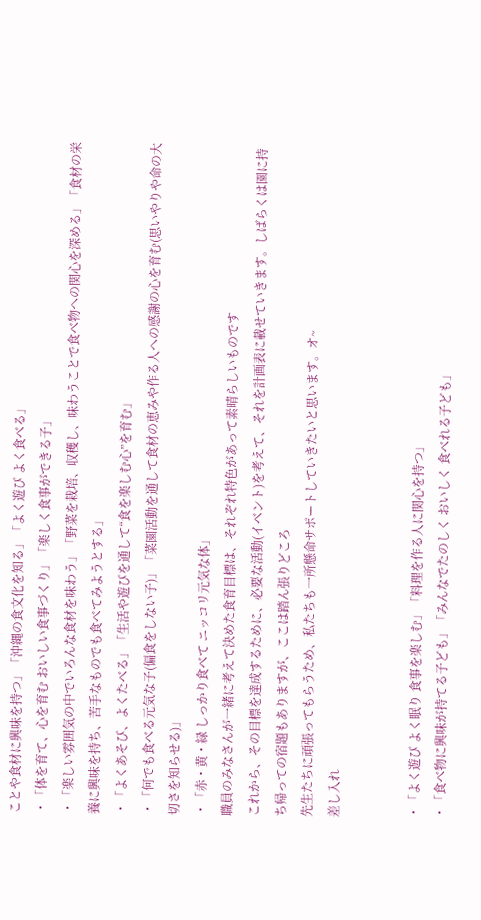ことや食材に興味を持つ」「沖縄の食文化を知る」「よく遊び よく食べる」
・「体を育て、心を育む おいしい食事づくり」「楽しく食事ができる子」
・「楽しい雰囲気の中でいろんな食材を味わう」「野菜を栽培、収穫し、味わうことで食べ物への関心を深める」「食材の栄養に興味を持ち、苦手なものでも食べてみようとする」
・「よくあそび、よくたべる」「生活や遊びを通して“食を楽しむ心”を育む」
・「何でも食べる元気な子(偏食をしない子)」「菜園活動を通して食材の恵みや作る人への感謝の心を育む(思いやりや命の大切さを知らせる)」
・「赤・黄・緑 しっかり食べて ニッコリ元気な体」
職員のみなさんが一緒に考えて決めた食育目標は、それぞれ特色があって素晴らしいものです
これから、その目標を達成するために、必要な活動(イベント)を考えて、それを計画表に載せていきます。しばらくは園に持ち帰っての宿題もありますが、ここは踏ん張りどころ
先生たちに頑張ってもらうため、私たちも一所懸命サポートしていきたいと思います。オ~
差し入れ


・「よく遊び よく眠り 食事を楽しむ」「料理を作る人に関心を持つ」
・「食べ物に興味が持てる子ども」「みんなでたのしく おいしく 食べれる子ども」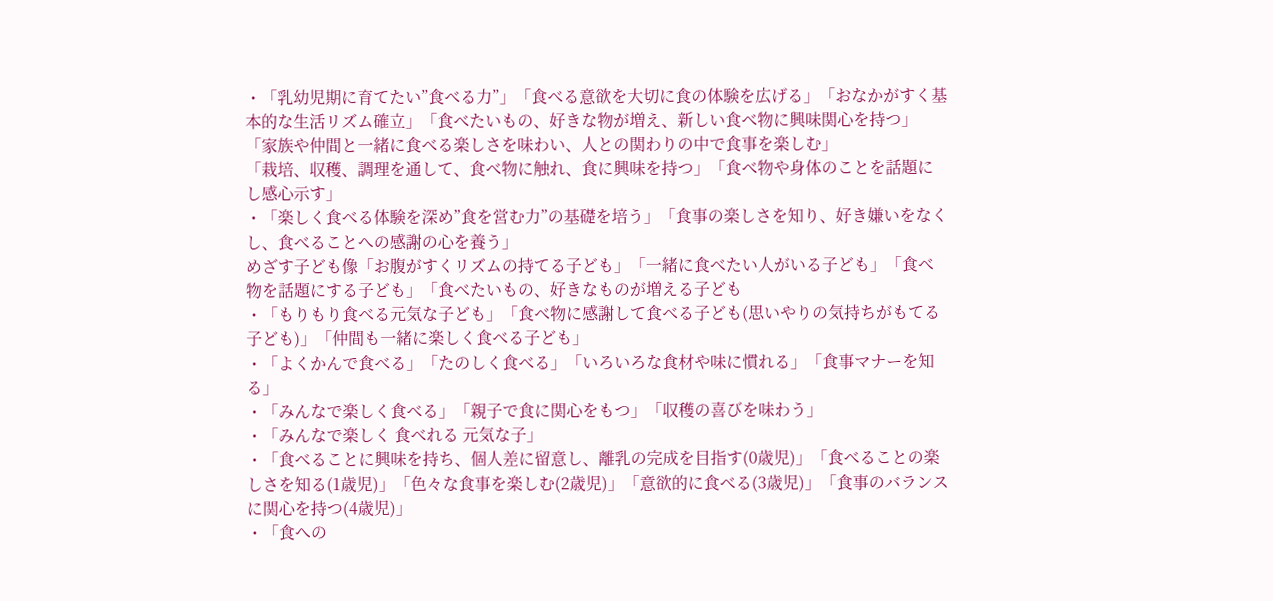・「乳幼児期に育てたい”食べる力”」「食べる意欲を大切に食の体験を広げる」「おなかがすく基本的な生活リズム確立」「食べたいもの、好きな物が増え、新しい食べ物に興味関心を持つ」「家族や仲間と一緒に食べる楽しさを味わい、人との関わりの中で食事を楽しむ」
「栽培、収穫、調理を通して、食べ物に触れ、食に興味を持つ」「食べ物や身体のことを話題にし感心示す」
・「楽しく食べる体験を深め”食を営む力”の基礎を培う」「食事の楽しさを知り、好き嫌いをなくし、食べることへの感謝の心を養う」
めざす子ども像「お腹がすくリズムの持てる子ども」「一緒に食べたい人がいる子ども」「食べ物を話題にする子ども」「食べたいもの、好きなものが増える子ども
・「もりもり食べる元気な子ども」「食べ物に感謝して食べる子ども(思いやりの気持ちがもてる子ども)」「仲間も一緒に楽しく食べる子ども」
・「よくかんで食べる」「たのしく食べる」「いろいろな食材や味に慣れる」「食事マナーを知る」
・「みんなで楽しく食べる」「親子で食に関心をもつ」「収穫の喜びを味わう」
・「みんなで楽しく 食べれる 元気な子」
・「食べることに興味を持ち、個人差に留意し、離乳の完成を目指す(0歳児)」「食べることの楽しさを知る(1歳児)」「色々な食事を楽しむ(2歳児)」「意欲的に食べる(3歳児)」「食事のバランスに関心を持つ(4歳児)」
・「食への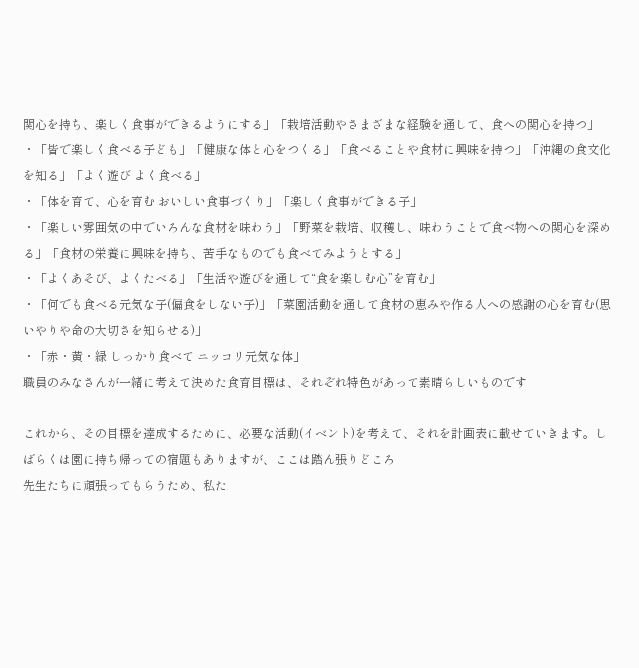関心を持ち、楽しく食事ができるようにする」「栽培活動やさまざまな経験を通して、食への関心を持つ」
・「皆で楽しく食べる子ども」「健康な体と心をつくる」「食べることや食材に興味を持つ」「沖縄の食文化を知る」「よく遊び よく食べる」
・「体を育て、心を育む おいしい食事づくり」「楽しく食事ができる子」
・「楽しい雰囲気の中でいろんな食材を味わう」「野菜を栽培、収穫し、味わうことで食べ物への関心を深める」「食材の栄養に興味を持ち、苦手なものでも食べてみようとする」
・「よくあそび、よくたべる」「生活や遊びを通して“食を楽しむ心”を育む」
・「何でも食べる元気な子(偏食をしない子)」「菜園活動を通して食材の恵みや作る人への感謝の心を育む(思いやりや命の大切さを知らせる)」
・「赤・黄・緑 しっかり食べて ニッコリ元気な体」
職員のみなさんが一緒に考えて決めた食育目標は、それぞれ特色があって素晴らしいものです

これから、その目標を達成するために、必要な活動(イベント)を考えて、それを計画表に載せていきます。しばらくは園に持ち帰っての宿題もありますが、ここは踏ん張りどころ
先生たちに頑張ってもらうため、私た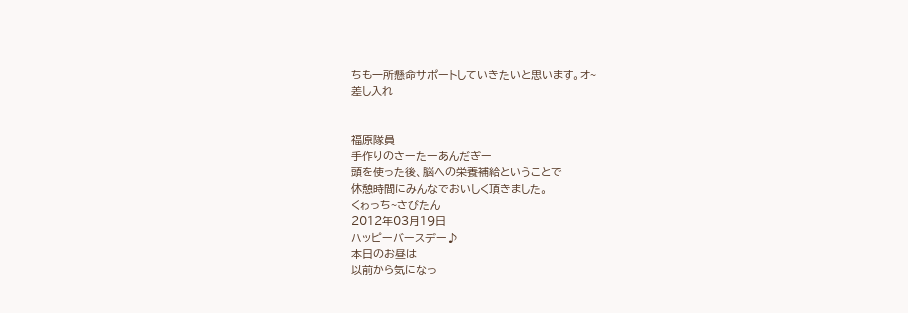ちも一所懸命サポートしていきたいと思います。オ~
差し入れ


福原隊員
手作りのさーたーあんだぎー
頭を使った後、脳への栄養補給ということで
休憩時間にみんなでおいしく頂きました。
くゎっち~さびたん
2012年03月19日
ハッピーバースデー♪
本日のお昼は
以前から気になっ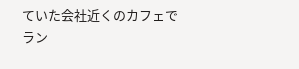ていた会社近くのカフェで
ラン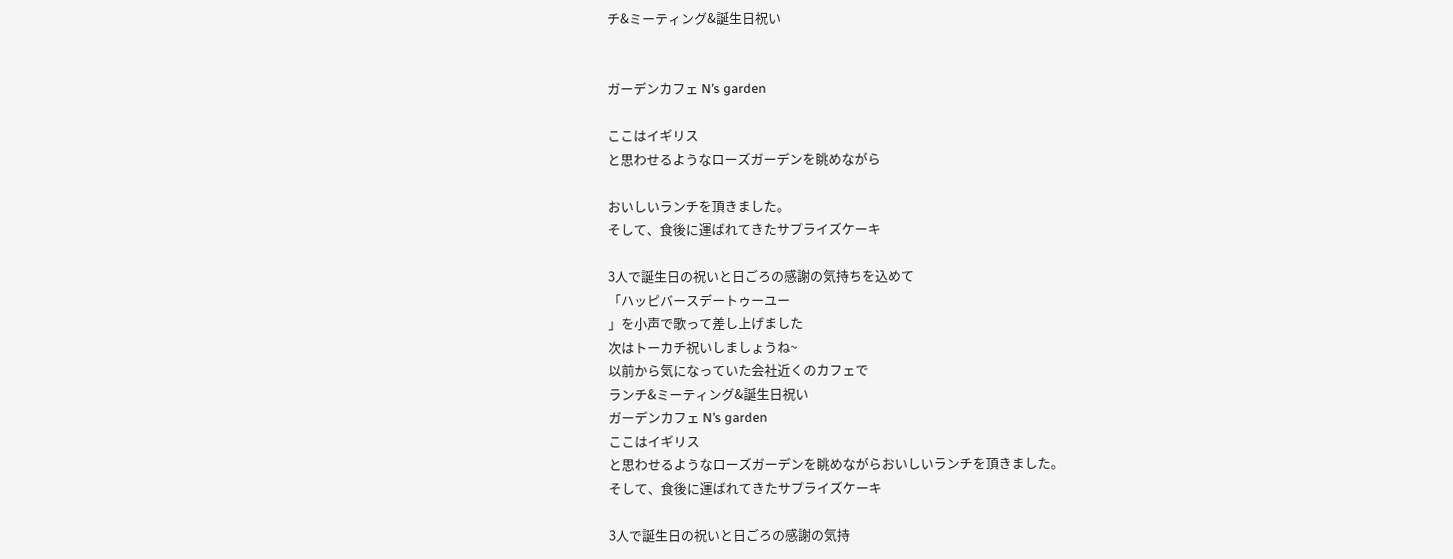チ&ミーティング&誕生日祝い


ガーデンカフェ N’s garden

ここはイギリス
と思わせるようなローズガーデンを眺めながら

おいしいランチを頂きました。
そして、食後に運ばれてきたサプライズケーキ

3人で誕生日の祝いと日ごろの感謝の気持ちを込めて
「ハッピバースデートゥーユー
」を小声で歌って差し上げました
次はトーカチ祝いしましょうね~
以前から気になっていた会社近くのカフェで
ランチ&ミーティング&誕生日祝い
ガーデンカフェ N’s garden
ここはイギリス
と思わせるようなローズガーデンを眺めながらおいしいランチを頂きました。
そして、食後に運ばれてきたサプライズケーキ

3人で誕生日の祝いと日ごろの感謝の気持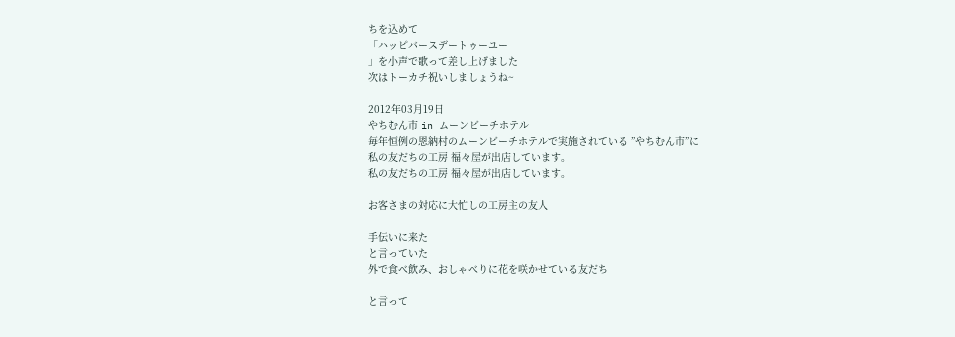ちを込めて
「ハッピバースデートゥーユー
」を小声で歌って差し上げました
次はトーカチ祝いしましょうね~

2012年03月19日
やちむん市 in ムーンビーチホテル
毎年恒例の恩納村のムーンビーチホテルで実施されている ”やちむん市”に
私の友だちの工房 福々屋が出店しています。
私の友だちの工房 福々屋が出店しています。

お客さまの対応に大忙しの工房主の友人

手伝いに来た
と言っていた
外で食べ飲み、おしゃべりに花を咲かせている友だち

と言って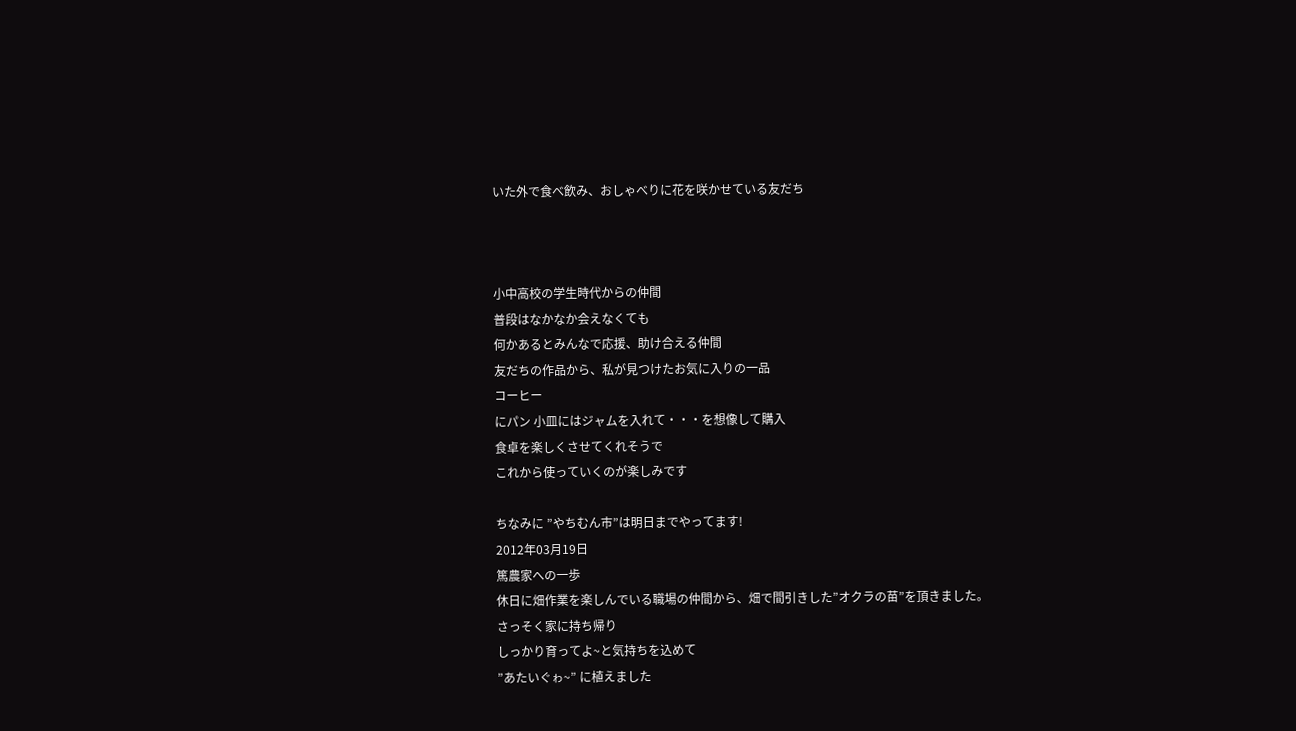いた外で食べ飲み、おしゃべりに花を咲かせている友だち



小中高校の学生時代からの仲間
普段はなかなか会えなくても
何かあるとみんなで応援、助け合える仲間
友だちの作品から、私が見つけたお気に入りの一品
コーヒー
にパン 小皿にはジャムを入れて・・・を想像して購入
食卓を楽しくさせてくれそうで
これから使っていくのが楽しみです

ちなみに ”やちむん市”は明日までやってます!
2012年03月19日
篤農家への一歩
休日に畑作業を楽しんでいる職場の仲間から、畑で間引きした”オクラの苗”を頂きました。
さっそく家に持ち帰り
しっかり育ってよ~と気持ちを込めて
”あたいぐゎ~” に植えました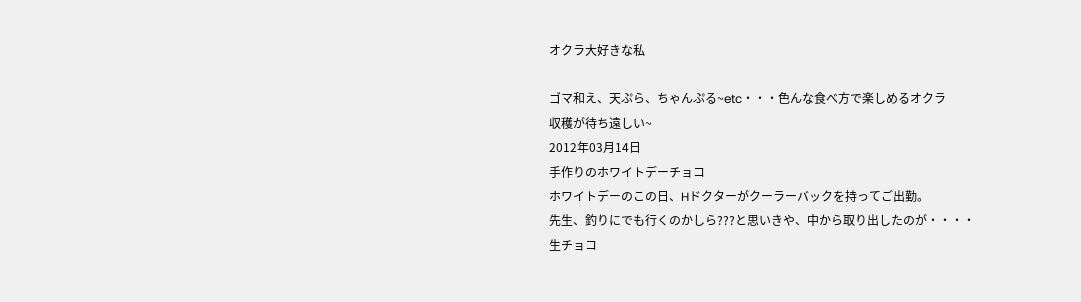オクラ大好きな私

ゴマ和え、天ぷら、ちゃんぷる~etc・・・色んな食べ方で楽しめるオクラ
収穫が待ち遠しい~
2012年03月14日
手作りのホワイトデーチョコ
ホワイトデーのこの日、Hドクターがクーラーバックを持ってご出勤。
先生、釣りにでも行くのかしら???と思いきや、中から取り出したのが・・・・
生チョコ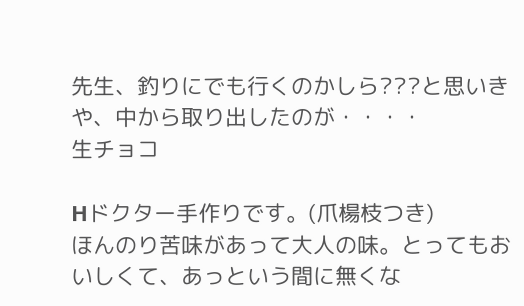先生、釣りにでも行くのかしら???と思いきや、中から取り出したのが・・・・
生チョコ

Hドクター手作りです。(爪楊枝つき)
ほんのり苦味があって大人の味。とってもおいしくて、あっという間に無くな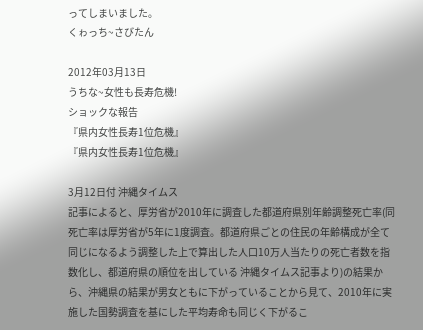ってしまいました。
くゎっち~さびたん

2012年03月13日
うちな~女性も長寿危機!
ショックな報告
『県内女性長寿1位危機』
『県内女性長寿1位危機』

3月12日付 沖縄タイムス
記事によると、厚労省が2010年に調査した都道府県別年齢調整死亡率(同死亡率は厚労省が5年に1度調査。都道府県ごとの住民の年齢構成が全て同じになるよう調整した上で算出した人口10万人当たりの死亡者数を指数化し、都道府県の順位を出している 沖縄タイムス記事より)の結果から、沖縄県の結果が男女ともに下がっていることから見て、2010年に実施した国勢調査を基にした平均寿命も同じく下がるこ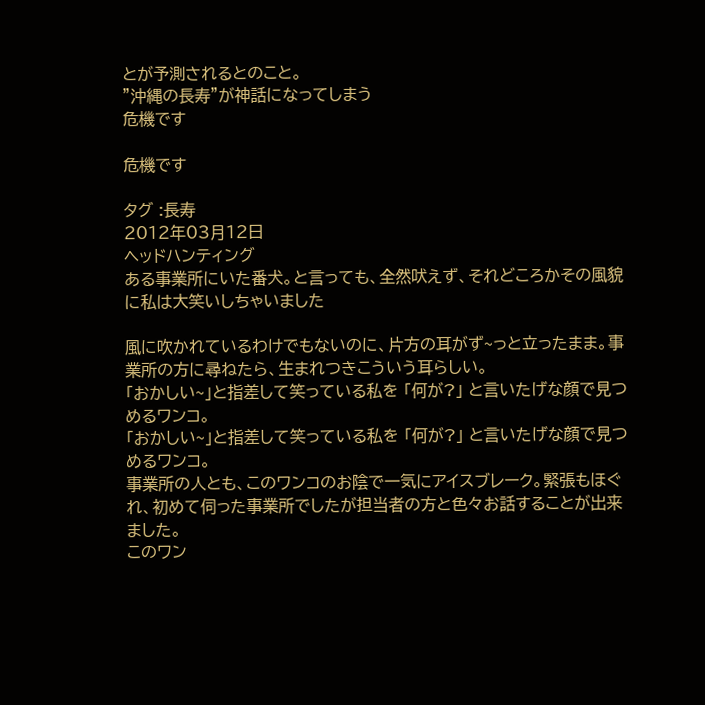とが予測されるとのこと。
”沖縄の長寿”が神話になってしまう
危機です

危機です

タグ :長寿
2012年03月12日
ヘッドハンティング
ある事業所にいた番犬。と言っても、全然吠えず、それどころかその風貌に私は大笑いしちゃいました

風に吹かれているわけでもないのに、片方の耳がず~っと立ったまま。事業所の方に尋ねたら、生まれつきこういう耳らしい。
「おかしい~」と指差して笑っている私を 「何が?」 と言いたげな顔で見つめるワンコ。
「おかしい~」と指差して笑っている私を 「何が?」 と言いたげな顔で見つめるワンコ。
事業所の人とも、このワンコのお陰で一気にアイスブレーク。緊張もほぐれ、初めて伺った事業所でしたが担当者の方と色々お話することが出来ました。
このワン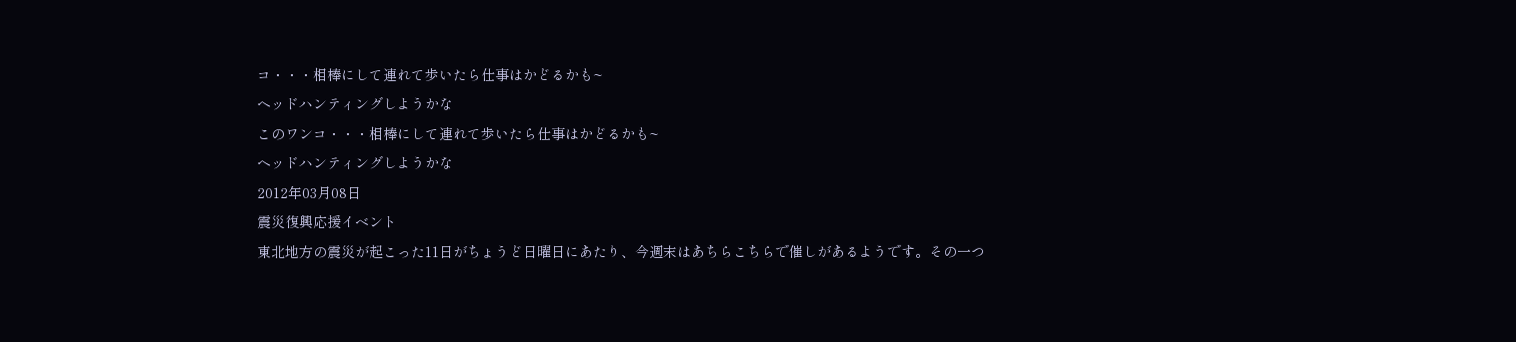コ・・・相棒にして連れて歩いたら仕事はかどるかも~
ヘッドハンティングしようかな
このワンコ・・・相棒にして連れて歩いたら仕事はかどるかも~
ヘッドハンティングしようかな
2012年03月08日
震災復興応援イベント
東北地方の震災が起こった11日がちょうど日曜日にあたり、今週末はあちらこちらで催しがあるようです。その一つ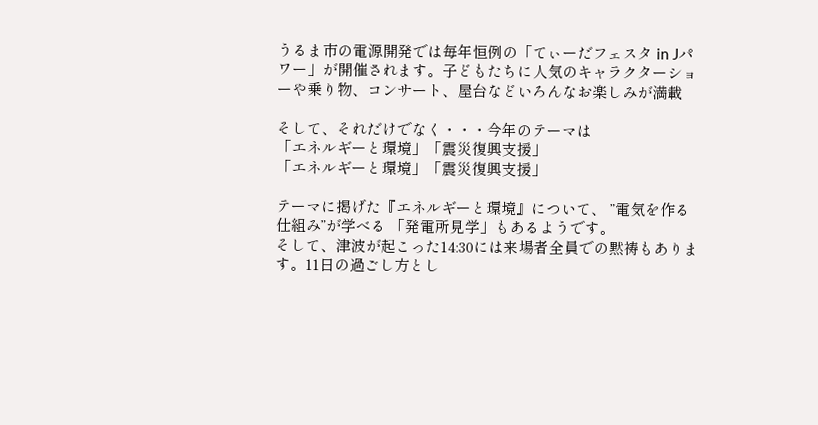うるま市の電源開発では毎年恒例の「てぃーだフェスタ in Jパワー」が開催されます。子どもたちに人気のキャラクターショーや乗り物、コンサート、屋台などいろんなお楽しみが満載

そして、それだけでなく・・・今年のテーマは
「エネルギーと環境」「震災復興支援」
「エネルギーと環境」「震災復興支援」

テーマに掲げた『エネルギーと環境』について、 ”電気を作る仕組み”が学べる 「発電所見学」もあるようです。
そして、津波が起こった14:30には来場者全員での黙祷もあります。11日の過ごし方とし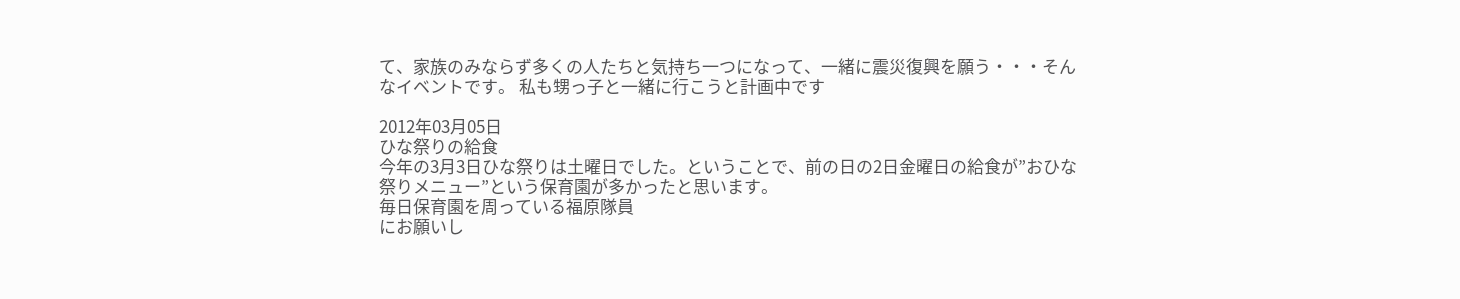て、家族のみならず多くの人たちと気持ち一つになって、一緒に震災復興を願う・・・そんなイベントです。 私も甥っ子と一緒に行こうと計画中です

2012年03月05日
ひな祭りの給食
今年の3月3日ひな祭りは土曜日でした。ということで、前の日の2日金曜日の給食が”おひな祭りメニュー”という保育園が多かったと思います。
毎日保育園を周っている福原隊員
にお願いし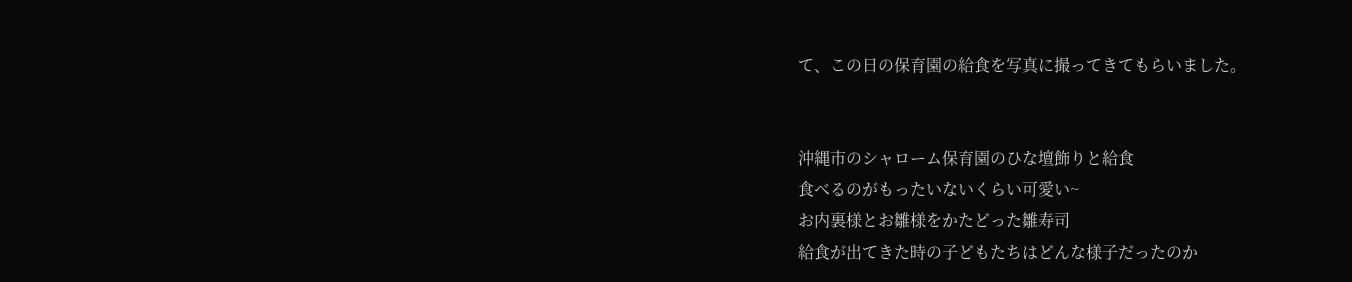て、この日の保育園の給食を写真に撮ってきてもらいました。


沖縄市のシャローム保育園のひな壇飾りと給食
食べるのがもったいないくらい可愛い~
お内裏様とお雛様をかたどった雛寿司
給食が出てきた時の子どもたちはどんな様子だったのか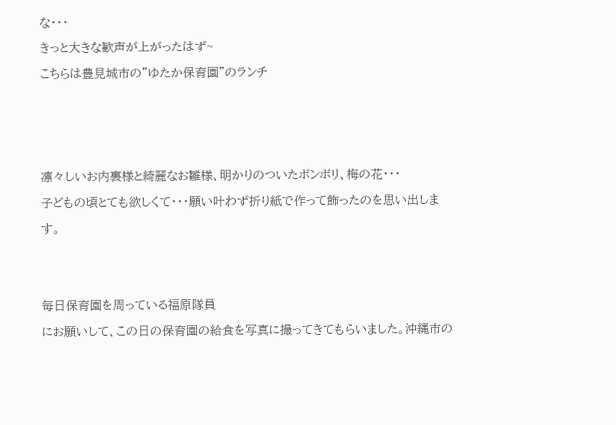な・・・
きっと大きな歓声が上がったはず~
こちらは豊見城市の”ゆたか保育園”のランチ



凛々しいお内裏様と綺麗なお雛様、明かりのついたボンボリ、梅の花・・・
子どもの頃とても欲しくて・・・願い叶わず折り紙で作って飾ったのを思い出します。


毎日保育園を周っている福原隊員
にお願いして、この日の保育園の給食を写真に撮ってきてもらいました。沖縄市の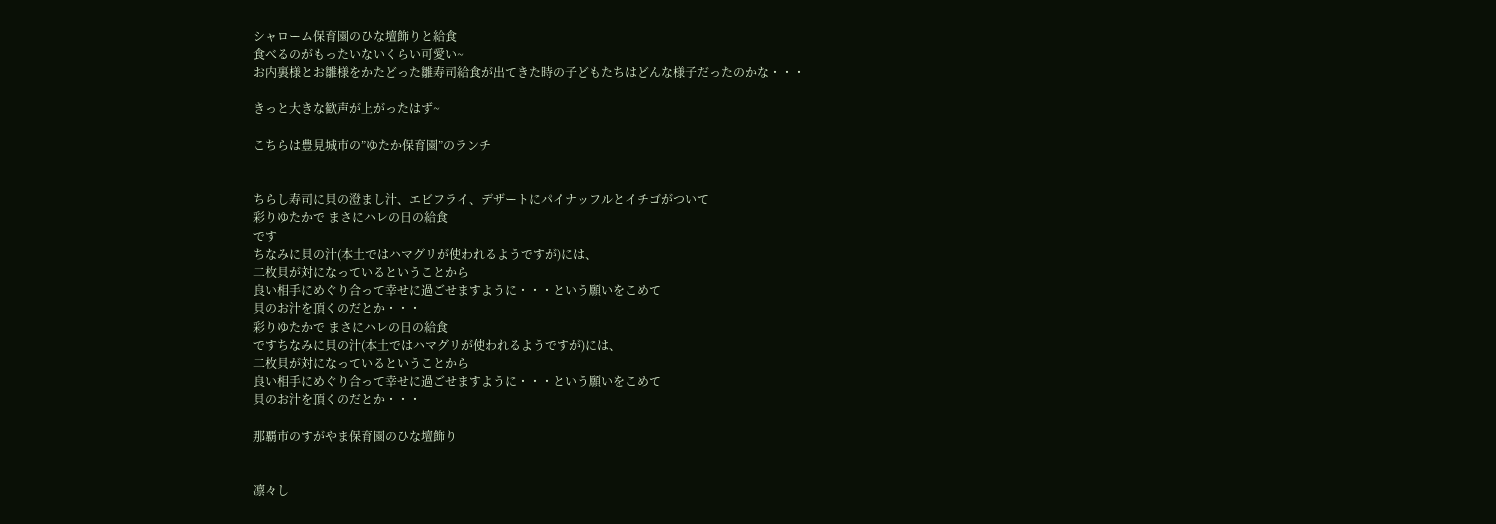シャローム保育園のひな壇飾りと給食
食べるのがもったいないくらい可愛い~
お内裏様とお雛様をかたどった雛寿司給食が出てきた時の子どもたちはどんな様子だったのかな・・・

きっと大きな歓声が上がったはず~

こちらは豊見城市の”ゆたか保育園”のランチ


ちらし寿司に貝の澄まし汁、エビフライ、デザートにパイナッフルとイチゴがついて
彩りゆたかで まさにハレの日の給食
です
ちなみに貝の汁(本土ではハマグリが使われるようですが)には、
二枚貝が対になっているということから
良い相手にめぐり合って幸せに過ごせますように・・・という願いをこめて
貝のお汁を頂くのだとか・・・
彩りゆたかで まさにハレの日の給食
ですちなみに貝の汁(本土ではハマグリが使われるようですが)には、
二枚貝が対になっているということから
良い相手にめぐり合って幸せに過ごせますように・・・という願いをこめて
貝のお汁を頂くのだとか・・・

那覇市のすがやま保育園のひな壇飾り


凛々し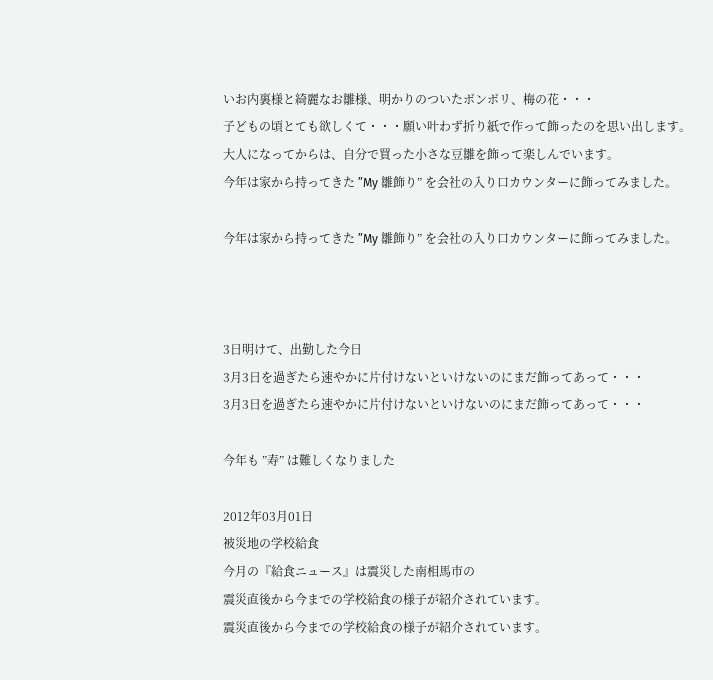いお内裏様と綺麗なお雛様、明かりのついたボンボリ、梅の花・・・
子どもの頃とても欲しくて・・・願い叶わず折り紙で作って飾ったのを思い出します。
大人になってからは、自分で買った小さな豆雛を飾って楽しんでいます。
今年は家から持ってきた ”My 雛飾り” を会社の入り口カウンターに飾ってみました。

今年は家から持ってきた ”My 雛飾り” を会社の入り口カウンターに飾ってみました。



3日明けて、出勤した今日
3月3日を過ぎたら速やかに片付けないといけないのにまだ飾ってあって・・・
3月3日を過ぎたら速やかに片付けないといけないのにまだ飾ってあって・・・

今年も ”寿” は難しくなりました

2012年03月01日
被災地の学校給食
今月の『給食ニュース』は震災した南相馬市の
震災直後から今までの学校給食の様子が紹介されています。
震災直後から今までの学校給食の様子が紹介されています。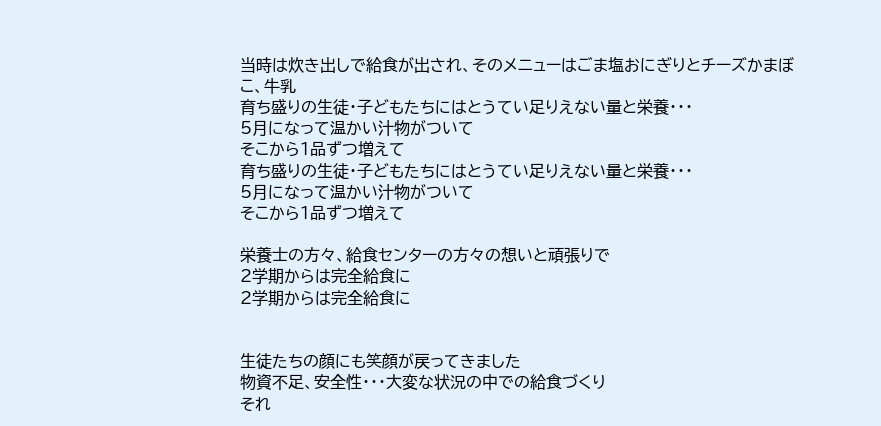当時は炊き出しで給食が出され、そのメニューはごま塩おにぎりとチーズかまぼこ、牛乳
育ち盛りの生徒・子どもたちにはとうてい足りえない量と栄養・・・
5月になって温かい汁物がついて
そこから1品ずつ増えて
育ち盛りの生徒・子どもたちにはとうてい足りえない量と栄養・・・
5月になって温かい汁物がついて
そこから1品ずつ増えて

栄養士の方々、給食センターの方々の想いと頑張りで
2学期からは完全給食に
2学期からは完全給食に


生徒たちの顔にも笑顔が戻ってきました
物資不足、安全性・・・大変な状況の中での給食づくり
それ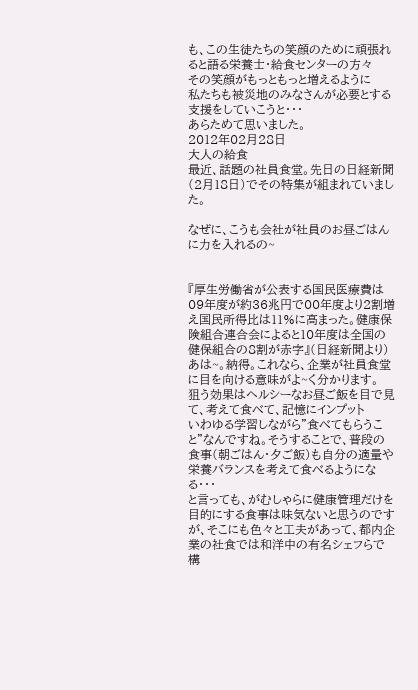も、この生徒たちの笑顔のために頑張れると語る栄養士・給食センターの方々
その笑顔がもっともっと増えるように
私たちも被災地のみなさんが必要とする支援をしていこうと・・・
あらためて思いました。
2012年02月28日
大人の給食
最近、話題の社員食堂。先日の日経新聞(2月18日)でその特集が組まれていました。

なぜに、こうも会社が社員のお昼ごはんに力を入れるの~


『厚生労働省が公表する国民医療費は09年度が約36兆円で00年度より2割増え国民所得比は11%に高まった。健康保険組合連合会によると10年度は全国の健保組合の8割が赤字』(日経新聞より)
あは~。納得。これなら、企業が社員食堂に目を向ける意味がよ~く分かります。
狙う効果はヘルシーなお昼ご飯を目で見て、考えて食べて、記憶にインプット
いわゆる学習しながら”食べてもらうこと”なんですね。そうすることで、普段の食事(朝ごはん・夕ご飯)も自分の適量や栄養バランスを考えて食べるようになる・・・
と言っても、がむしゃらに健康管理だけを目的にする食事は味気ないと思うのですが、そこにも色々と工夫があって、都内企業の社食では和洋中の有名シェフらで構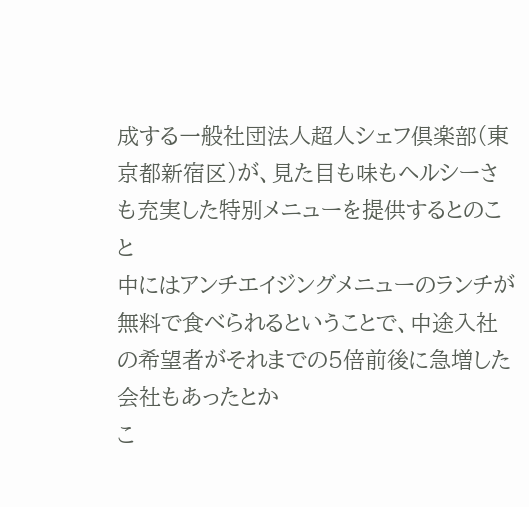成する一般社団法人超人シェフ倶楽部(東京都新宿区)が、見た目も味もヘルシーさも充実した特別メニューを提供するとのこと
中にはアンチエイジングメニューのランチが無料で食べられるということで、中途入社の希望者がそれまでの5倍前後に急増した会社もあったとか
こ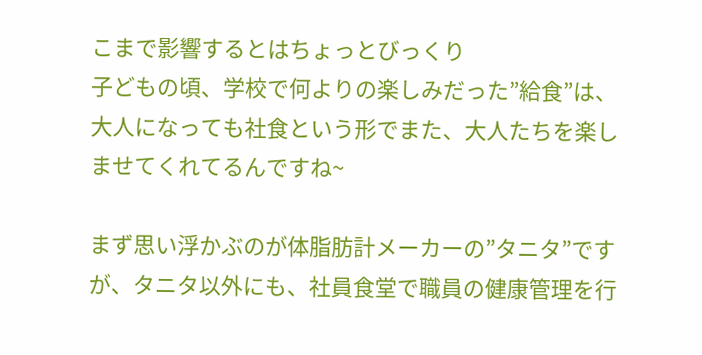こまで影響するとはちょっとびっくり
子どもの頃、学校で何よりの楽しみだった”給食”は、大人になっても社食という形でまた、大人たちを楽しませてくれてるんですね~

まず思い浮かぶのが体脂肪計メーカーの”タニタ”ですが、タニタ以外にも、社員食堂で職員の健康管理を行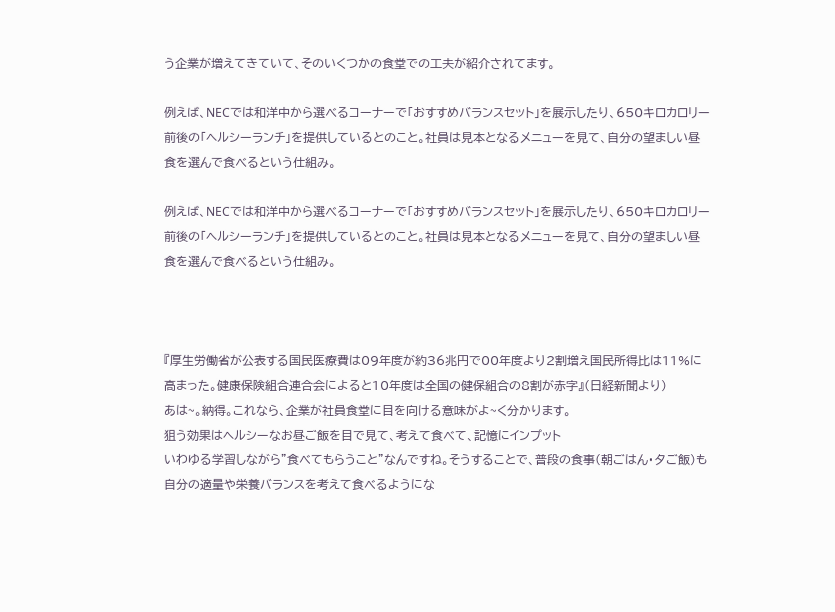う企業が増えてきていて、そのいくつかの食堂での工夫が紹介されてます。

例えば、NECでは和洋中から選べるコーナーで「おすすめバランスセット」を展示したり、650キロカロリー前後の「ヘルシーランチ」を提供しているとのこと。社員は見本となるメニューを見て、自分の望ましい昼食を選んで食べるという仕組み。

例えば、NECでは和洋中から選べるコーナーで「おすすめバランスセット」を展示したり、650キロカロリー前後の「ヘルシーランチ」を提供しているとのこと。社員は見本となるメニューを見て、自分の望ましい昼食を選んで食べるという仕組み。



『厚生労働省が公表する国民医療費は09年度が約36兆円で00年度より2割増え国民所得比は11%に高まった。健康保険組合連合会によると10年度は全国の健保組合の8割が赤字』(日経新聞より)
あは~。納得。これなら、企業が社員食堂に目を向ける意味がよ~く分かります。
狙う効果はヘルシーなお昼ご飯を目で見て、考えて食べて、記憶にインプット
いわゆる学習しながら”食べてもらうこと”なんですね。そうすることで、普段の食事(朝ごはん・夕ご飯)も自分の適量や栄養バランスを考えて食べるようにな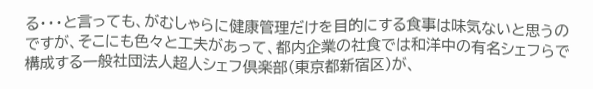る・・・と言っても、がむしゃらに健康管理だけを目的にする食事は味気ないと思うのですが、そこにも色々と工夫があって、都内企業の社食では和洋中の有名シェフらで構成する一般社団法人超人シェフ倶楽部(東京都新宿区)が、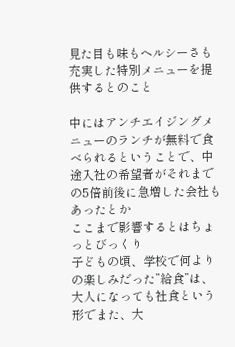見た目も味もヘルシーさも充実した特別メニューを提供するとのこと

中にはアンチエイジングメニューのランチが無料で食べられるということで、中途入社の希望者がそれまでの5倍前後に急増した会社もあったとか
ここまで影響するとはちょっとびっくり
子どもの頃、学校で何よりの楽しみだった”給食”は、大人になっても社食という形でまた、大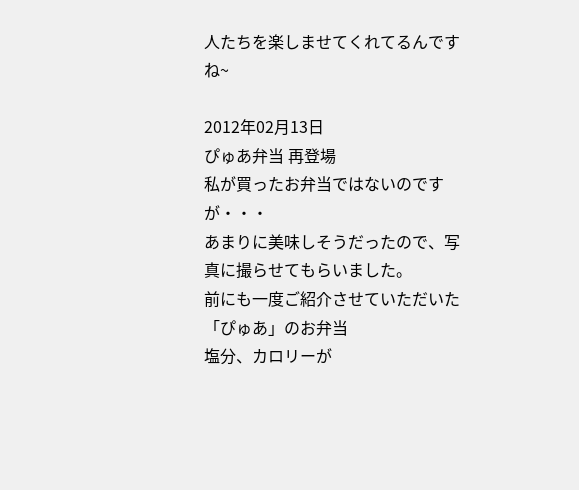人たちを楽しませてくれてるんですね~

2012年02月13日
ぴゅあ弁当 再登場
私が買ったお弁当ではないのですが・・・
あまりに美味しそうだったので、写真に撮らせてもらいました。
前にも一度ご紹介させていただいた「ぴゅあ」のお弁当
塩分、カロリーが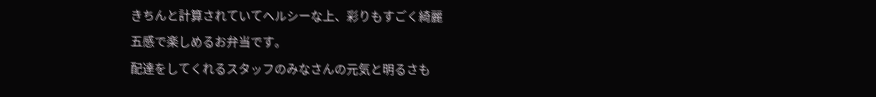きちんと計算されていてヘルシーな上、彩りもすごく綺麗
五感で楽しめるお弁当です。
配達をしてくれるスタッフのみなさんの元気と明るさも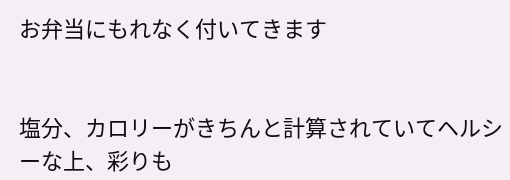お弁当にもれなく付いてきます


塩分、カロリーがきちんと計算されていてヘルシーな上、彩りも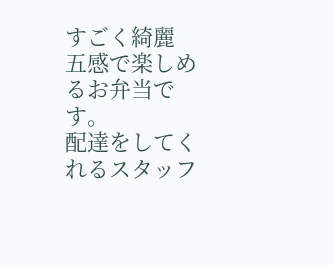すごく綺麗
五感で楽しめるお弁当です。
配達をしてくれるスタッフ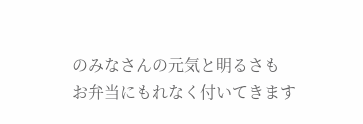のみなさんの元気と明るさも
お弁当にもれなく付いてきます